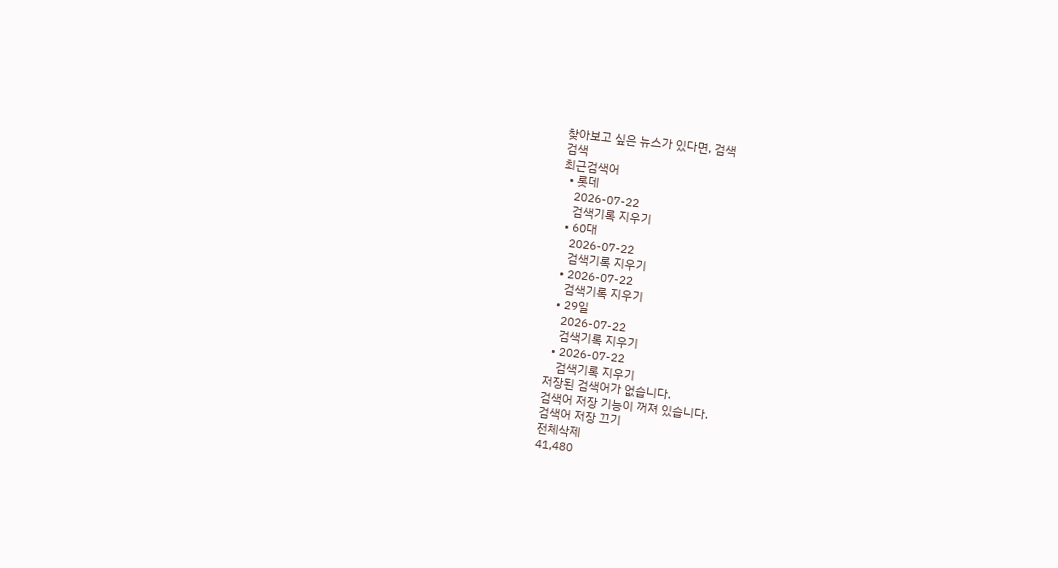찾아보고 싶은 뉴스가 있다면, 검색
검색
최근검색어
  • 롯데
    2026-07-22
    검색기록 지우기
  • 60대
    2026-07-22
    검색기록 지우기
  • 2026-07-22
    검색기록 지우기
  • 29일
    2026-07-22
    검색기록 지우기
  • 2026-07-22
    검색기록 지우기
저장된 검색어가 없습니다.
검색어 저장 기능이 꺼져 있습니다.
검색어 저장 끄기
전체삭제
41,480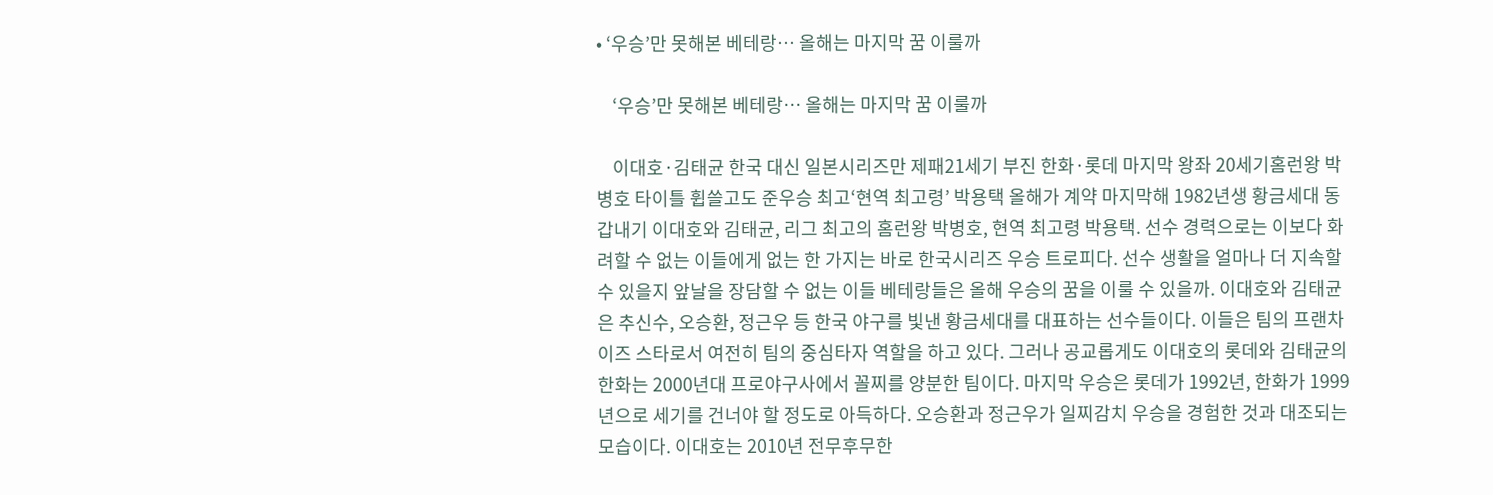• ‘우승’만 못해본 베테랑… 올해는 마지막 꿈 이룰까

    ‘우승’만 못해본 베테랑… 올해는 마지막 꿈 이룰까

    이대호·김태균 한국 대신 일본시리즈만 제패21세기 부진 한화·롯데 마지막 왕좌 20세기홈런왕 박병호 타이틀 휩쓸고도 준우승 최고‘현역 최고령’ 박용택 올해가 계약 마지막해 1982년생 황금세대 동갑내기 이대호와 김태균, 리그 최고의 홈런왕 박병호, 현역 최고령 박용택. 선수 경력으로는 이보다 화려할 수 없는 이들에게 없는 한 가지는 바로 한국시리즈 우승 트로피다. 선수 생활을 얼마나 더 지속할 수 있을지 앞날을 장담할 수 없는 이들 베테랑들은 올해 우승의 꿈을 이룰 수 있을까. 이대호와 김태균은 추신수, 오승환, 정근우 등 한국 야구를 빛낸 황금세대를 대표하는 선수들이다. 이들은 팀의 프랜차이즈 스타로서 여전히 팀의 중심타자 역할을 하고 있다. 그러나 공교롭게도 이대호의 롯데와 김태균의 한화는 2000년대 프로야구사에서 꼴찌를 양분한 팀이다. 마지막 우승은 롯데가 1992년, 한화가 1999년으로 세기를 건너야 할 정도로 아득하다. 오승환과 정근우가 일찌감치 우승을 경험한 것과 대조되는 모습이다. 이대호는 2010년 전무후무한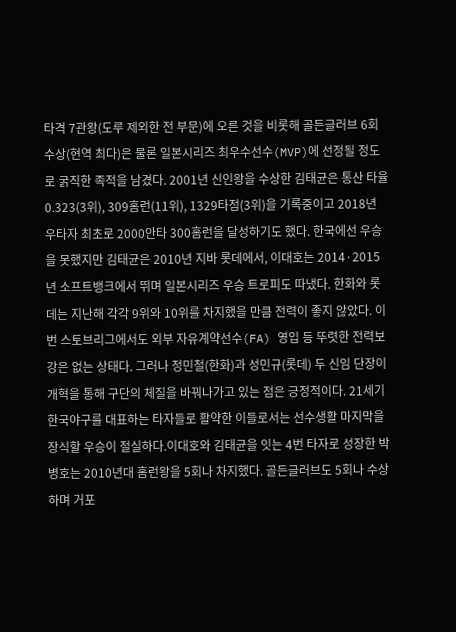타격 7관왕(도루 제외한 전 부문)에 오른 것을 비롯해 골든글러브 6회 수상(현역 최다)은 물론 일본시리즈 최우수선수(MVP)에 선정될 정도로 굵직한 족적을 남겼다. 2001년 신인왕을 수상한 김태균은 통산 타율 0.323(3위), 309홈런(11위), 1329타점(3위)을 기록중이고 2018년 우타자 최초로 2000안타 300홈런을 달성하기도 했다. 한국에선 우승을 못했지만 김태균은 2010년 지바 롯데에서, 이대호는 2014·2015년 소프트뱅크에서 뛰며 일본시리즈 우승 트로피도 따냈다. 한화와 롯데는 지난해 각각 9위와 10위를 차지했을 만큼 전력이 좋지 않았다. 이번 스토브리그에서도 외부 자유계약선수(FA) 영입 등 뚜렷한 전력보강은 없는 상태다. 그러나 정민철(한화)과 성민규(롯데) 두 신임 단장이 개혁을 통해 구단의 체질을 바꿔나가고 있는 점은 긍정적이다. 21세기 한국야구를 대표하는 타자들로 활약한 이들로서는 선수생활 마지막을 장식할 우승이 절실하다.이대호와 김태균을 잇는 4번 타자로 성장한 박병호는 2010년대 홈런왕을 5회나 차지했다. 골든글러브도 5회나 수상하며 거포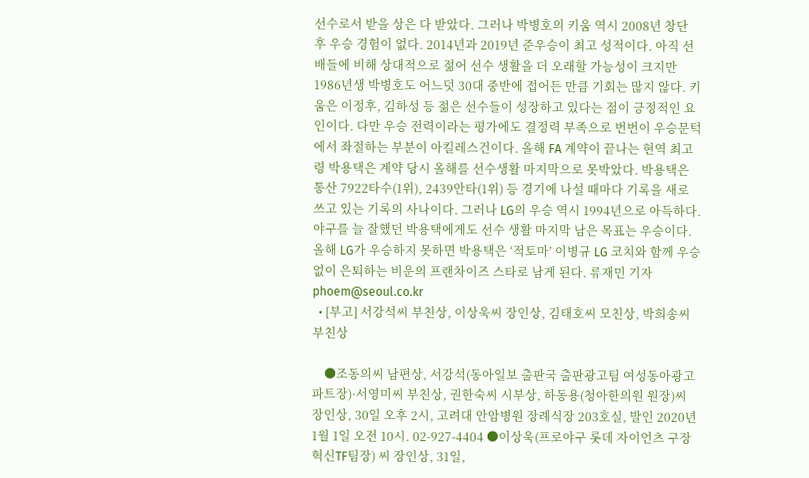선수로서 받을 상은 다 받았다. 그러나 박병호의 키움 역시 2008년 창단 후 우승 경험이 없다. 2014년과 2019년 준우승이 최고 성적이다. 아직 선배들에 비해 상대적으로 젊어 선수 생활을 더 오래할 가능성이 크지만 1986년생 박병호도 어느덧 30대 중반에 접어든 만큼 기회는 많지 않다. 키움은 이정후, 김하성 등 젊은 선수들이 성장하고 있다는 점이 긍정적인 요인이다. 다만 우승 전력이라는 평가에도 결정력 부족으로 번번이 우승문턱에서 좌절하는 부분이 아킬레스건이다. 올해 FA 계약이 끝나는 현역 최고령 박용택은 계약 당시 올해를 선수생활 마지막으로 못박았다. 박용택은 통산 7922타수(1위), 2439안타(1위) 등 경기에 나설 때마다 기록을 새로 쓰고 있는 기록의 사나이다. 그러나 LG의 우승 역시 1994년으로 아득하다. 야구를 늘 잘했던 박용택에게도 선수 생활 마지막 남은 목표는 우승이다. 올해 LG가 우승하지 못하면 박용택은 ‘적토마’ 이병규 LG 코치와 함께 우승 없이 은퇴하는 비운의 프랜차이즈 스타로 남게 된다. 류재민 기자 phoem@seoul.co.kr
  • [부고] 서강석씨 부친상, 이상욱씨 장인상, 김태호씨 모친상, 박희송씨 부친상

    ●조동의씨 남편상, 서강석(동아일보 출판국 출판광고팀 여성동아광고파트장)·서영미씨 부친상, 권한숙씨 시부상, 하동용(청아한의원 원장)씨 장인상, 30일 오후 2시, 고려대 안암병원 장례식장 203호실, 발인 2020년 1월 1일 오전 10시. 02-927-4404 ●이상욱(프로야구 롯데 자이언츠 구장혁신TF팀장) 씨 장인상, 31일,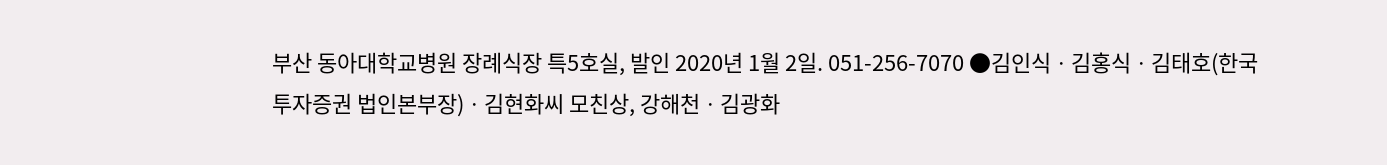부산 동아대학교병원 장례식장 특5호실, 발인 2020년 1월 2일. 051-256-7070 ●김인식ㆍ김홍식ㆍ김태호(한국투자증권 법인본부장)ㆍ김현화씨 모친상, 강해천ㆍ김광화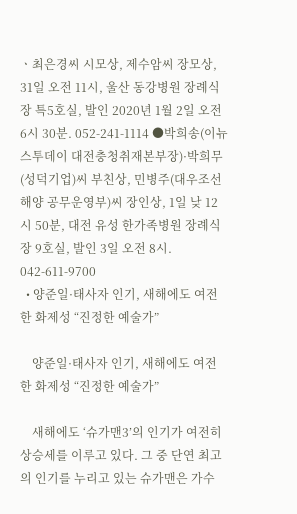ㆍ최은경씨 시모상, 제수암씨 장모상, 31일 오전 11시, 울산 동강병원 장례식장 특5호실, 발인 2020년 1월 2일 오전 6시 30분. 052-241-1114 ●박희송(이뉴스투데이 대전충청취재본부장)·박희무(성덕기업)씨 부친상, 민병주(대우조선해양 공무운영부)씨 장인상, 1일 낮 12시 50분, 대전 유성 한가족병원 장례식장 9호실, 발인 3일 오전 8시. 042-611-9700
  • 양준일·태사자 인기, 새해에도 여전한 화제성 “진정한 예술가”

    양준일·태사자 인기, 새해에도 여전한 화제성 “진정한 예술가”

    새해에도 ‘슈가맨3’의 인기가 여전히 상승세를 이루고 있다. 그 중 단연 최고의 인기를 누리고 있는 슈가맨은 가수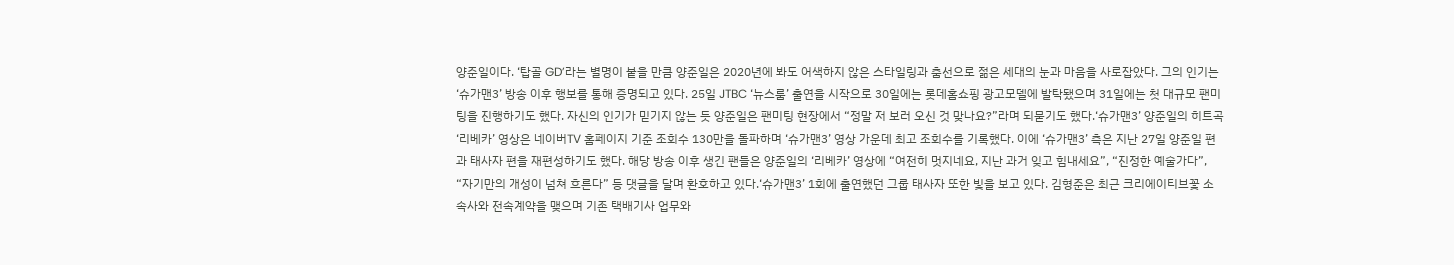양준일이다. ‘탑골 GD’라는 별명이 붙을 만큼 양준일은 2020년에 봐도 어색하지 않은 스타일링과 춤선으로 젊은 세대의 눈과 마음을 사로잡았다. 그의 인기는 ‘슈가맨3’ 방송 이후 행보를 통해 증명되고 있다. 25일 JTBC ‘뉴스룸’ 출연을 시작으로 30일에는 롯데홈쇼핑 광고모델에 발탁됐으며 31일에는 첫 대규모 팬미팅을 진행하기도 했다. 자신의 인기가 믿기지 않는 듯 양준일은 팬미팅 현장에서 “정말 저 보러 오신 것 맞나요?”라며 되묻기도 했다.‘슈가맨3’ 양준일의 히트곡 ‘리베카’ 영상은 네이버TV 홈페이지 기준 조회수 130만을 돌파하며 ‘슈가맨3’ 영상 가운데 최고 조회수를 기록했다. 이에 ‘슈가맨3’ 측은 지난 27일 양준일 편과 태사자 편을 재편성하기도 했다. 해당 방송 이후 생긴 팬들은 양준일의 ‘리베카’ 영상에 “여전히 멋지네요, 지난 과거 잊고 힘내세요”, “진정한 예술가다”, “자기만의 개성이 넘쳐 흐른다” 등 댓글을 달며 환호하고 있다.‘슈가맨3’ 1회에 출연했던 그룹 태사자 또한 빛을 보고 있다. 김형준은 최근 크리에이티브꽃 소속사와 전속계약을 맺으며 기존 택배기사 업무와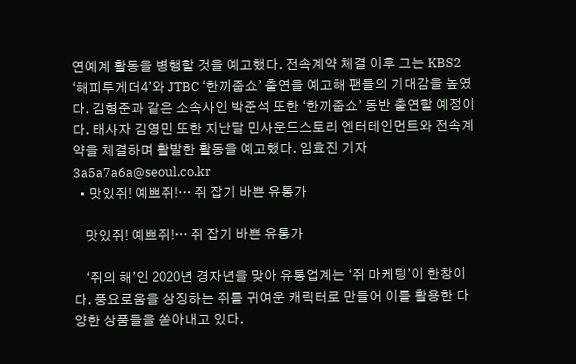연예계 활동을 병행할 것을 예고했다. 전속계약 체결 이후 그는 KBS2 ‘해피투게더4’와 JTBC ‘한끼줍쇼’ 출연을 예고해 팬들의 기대감을 높였다. 김형준과 같은 소속사인 박준석 또한 ‘한끼줍쇼’ 동반 출연할 예정이다. 태사자 김영민 또한 지난달 민사운드스토리 엔터테인먼트와 전속계약을 체결하며 활발한 활동을 예고했다. 임효진 기자 3a5a7a6a@seoul.co.kr
  • 맛있쥐! 예쁘쥐!… 쥐 잡기 바쁜 유통가

    맛있쥐! 예쁘쥐!… 쥐 잡기 바쁜 유통가

    ‘쥐의 해’인 2020년 경자년을 맞아 유통업계는 ‘쥐 마케팅’이 한창이다. 풍요로움을 상징하는 쥐를 귀여운 캐릭터로 만들어 이를 활용한 다양한 상품들을 쏟아내고 있다.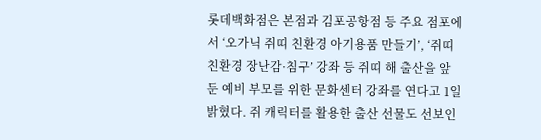롯데백화점은 본점과 김포공항점 등 주요 점포에서 ‘오가닉 쥐띠 친환경 아기용품 만들기’, ‘쥐띠 친환경 장난감·침구’ 강좌 등 쥐띠 해 출산을 앞둔 예비 부모를 위한 문화센터 강좌를 연다고 1일 밝혔다. 쥐 캐릭터를 활용한 출산 선물도 선보인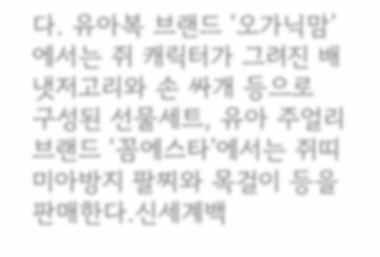다. 유아복 브랜드 ‘오가닉맘’에서는 쥐 캐릭터가 그려진 배냇저고리와 손 싸개 등으로 구성된 선물세트, 유아 주얼리 브랜드 ‘꼼에스타’에서는 쥐띠 미아방지 팔찌와 목걸이 등을 판매한다.신세계백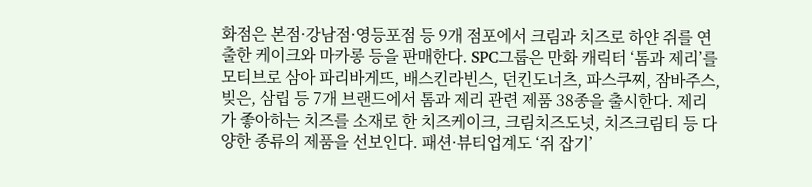화점은 본점·강남점·영등포점 등 9개 점포에서 크림과 치즈로 하얀 쥐를 연출한 케이크와 마카롱 등을 판매한다. SPC그룹은 만화 캐릭터 ‘톰과 제리’를 모티브로 삼아 파리바게뜨, 배스킨라빈스, 던킨도너츠, 파스쿠찌, 잠바주스, 빚은, 삼립 등 7개 브랜드에서 톰과 제리 관련 제품 38종을 출시한다. 제리가 좋아하는 치즈를 소재로 한 치즈케이크, 크림치즈도넛, 치즈크림티 등 다양한 종류의 제품을 선보인다. 패션·뷰티업계도 ‘쥐 잡기’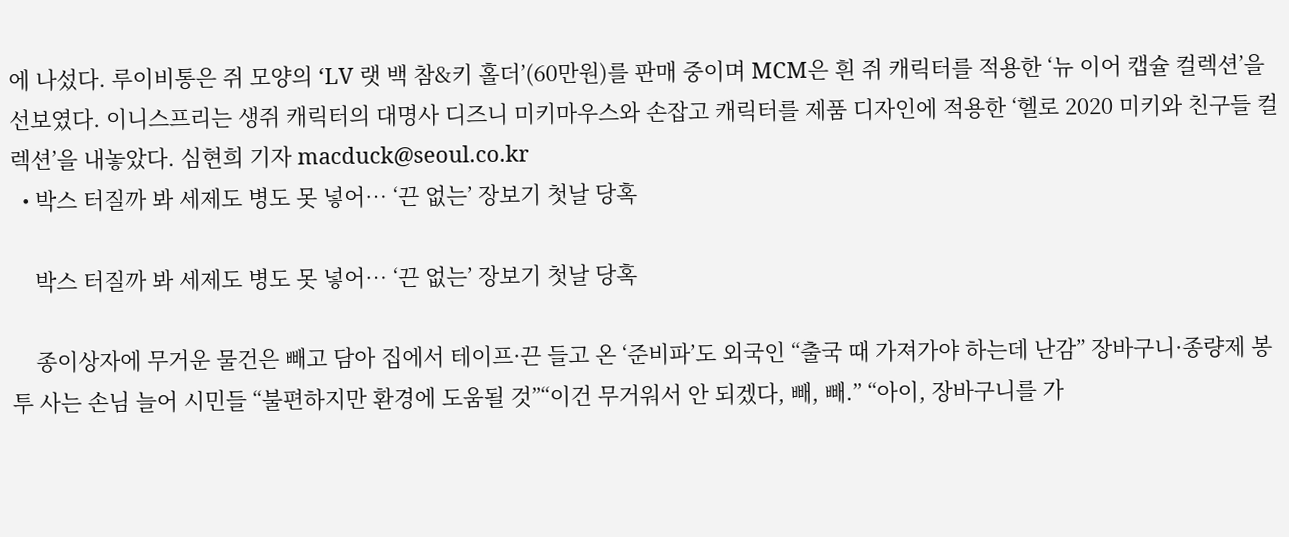에 나섰다. 루이비통은 쥐 모양의 ‘LV 랫 백 참&키 홀더’(60만원)를 판매 중이며 MCM은 흰 쥐 캐릭터를 적용한 ‘뉴 이어 캡슐 컬렉션’을 선보였다. 이니스프리는 생쥐 캐릭터의 대명사 디즈니 미키마우스와 손잡고 캐릭터를 제품 디자인에 적용한 ‘헬로 2020 미키와 친구들 컬렉션’을 내놓았다. 심현희 기자 macduck@seoul.co.kr
  • 박스 터질까 봐 세제도 병도 못 넣어… ‘끈 없는’ 장보기 첫날 당혹

    박스 터질까 봐 세제도 병도 못 넣어… ‘끈 없는’ 장보기 첫날 당혹

    종이상자에 무거운 물건은 빼고 담아 집에서 테이프·끈 들고 온 ‘준비파’도 외국인 “출국 때 가져가야 하는데 난감” 장바구니·종량제 봉투 사는 손님 늘어 시민들 “불편하지만 환경에 도움될 것”“이건 무거워서 안 되겠다, 빼, 빼.” “아이, 장바구니를 가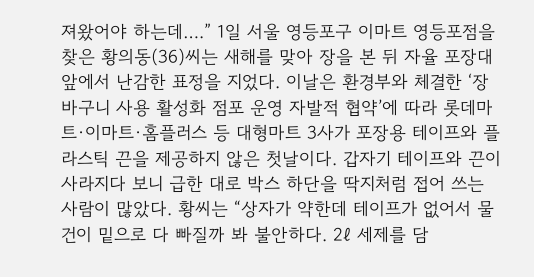져왔어야 하는데….” 1일 서울 영등포구 이마트 영등포점을 찾은 황의동(36)씨는 새해를 맞아 장을 본 뒤 자율 포장대 앞에서 난감한 표정을 지었다. 이날은 환경부와 체결한 ‘장바구니 사용 활성화 점포 운영 자발적 협약’에 따라 롯데마트·이마트·홈플러스 등 대형마트 3사가 포장용 테이프와 플라스틱 끈을 제공하지 않은 첫날이다. 갑자기 테이프와 끈이 사라지다 보니 급한 대로 박스 하단을 딱지처럼 접어 쓰는 사람이 많았다. 황씨는 “상자가 약한데 테이프가 없어서 물건이 밑으로 다 빠질까 봐 불안하다. 2ℓ 세제를 담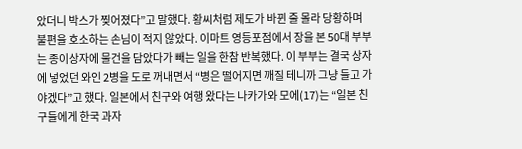았더니 박스가 찢어졌다”고 말했다. 황씨처럼 제도가 바뀐 줄 몰라 당황하며 불편을 호소하는 손님이 적지 않았다. 이마트 영등포점에서 장을 본 50대 부부는 종이상자에 물건을 담았다가 빼는 일을 한참 반복했다. 이 부부는 결국 상자에 넣었던 와인 2병을 도로 꺼내면서 “병은 떨어지면 깨질 테니까 그냥 들고 가야겠다”고 했다. 일본에서 친구와 여행 왔다는 나카가와 모에(17)는 “일본 친구들에게 한국 과자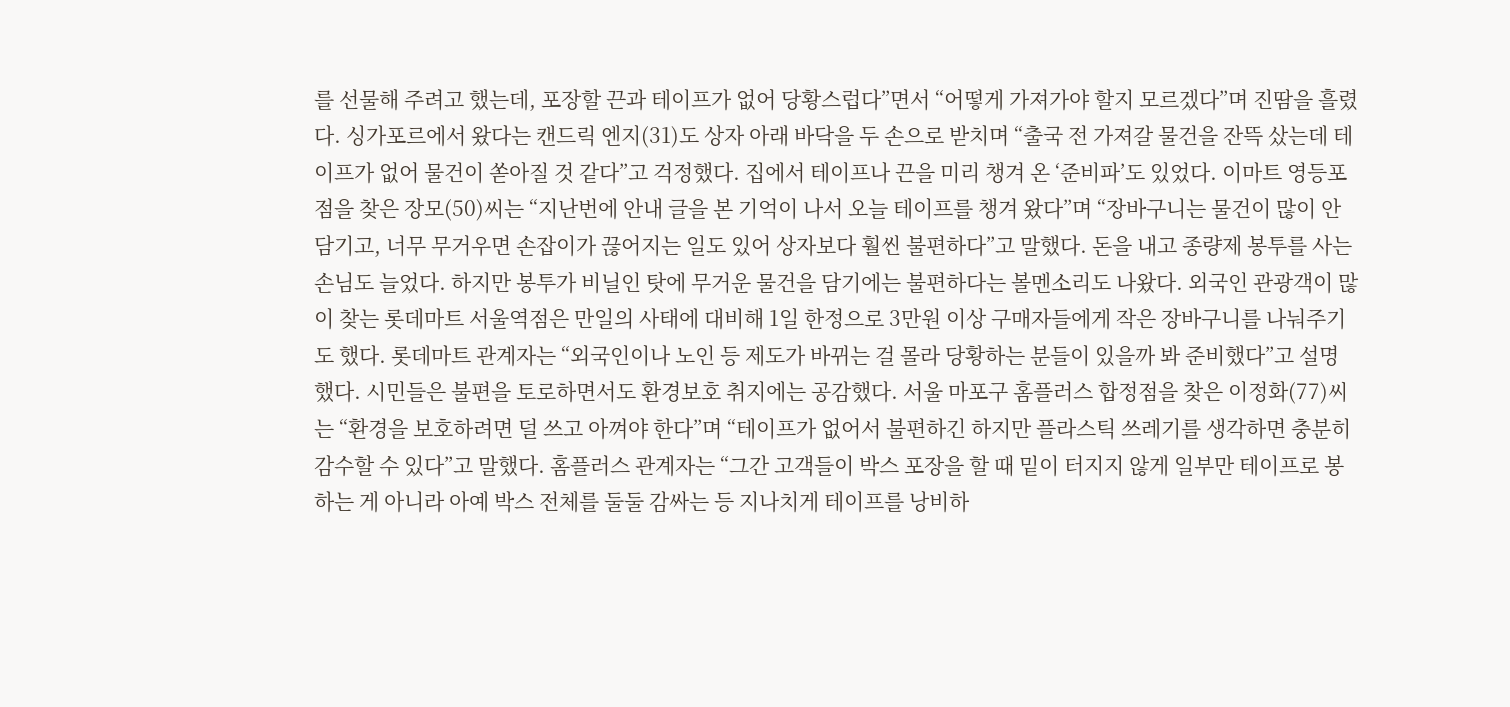를 선물해 주려고 했는데, 포장할 끈과 테이프가 없어 당황스럽다”면서 “어떻게 가져가야 할지 모르겠다”며 진땀을 흘렸다. 싱가포르에서 왔다는 캔드릭 엔지(31)도 상자 아래 바닥을 두 손으로 받치며 “출국 전 가져갈 물건을 잔뜩 샀는데 테이프가 없어 물건이 쏟아질 것 같다”고 걱정했다. 집에서 테이프나 끈을 미리 챙겨 온 ‘준비파’도 있었다. 이마트 영등포점을 찾은 장모(50)씨는 “지난번에 안내 글을 본 기억이 나서 오늘 테이프를 챙겨 왔다”며 “장바구니는 물건이 많이 안 담기고, 너무 무거우면 손잡이가 끊어지는 일도 있어 상자보다 훨씬 불편하다”고 말했다. 돈을 내고 종량제 봉투를 사는 손님도 늘었다. 하지만 봉투가 비닐인 탓에 무거운 물건을 담기에는 불편하다는 볼멘소리도 나왔다. 외국인 관광객이 많이 찾는 롯데마트 서울역점은 만일의 사태에 대비해 1일 한정으로 3만원 이상 구매자들에게 작은 장바구니를 나눠주기도 했다. 롯데마트 관계자는 “외국인이나 노인 등 제도가 바뀌는 걸 몰라 당황하는 분들이 있을까 봐 준비했다”고 설명했다. 시민들은 불편을 토로하면서도 환경보호 취지에는 공감했다. 서울 마포구 홈플러스 합정점을 찾은 이정화(77)씨는 “환경을 보호하려면 덜 쓰고 아껴야 한다”며 “테이프가 없어서 불편하긴 하지만 플라스틱 쓰레기를 생각하면 충분히 감수할 수 있다”고 말했다. 홈플러스 관계자는 “그간 고객들이 박스 포장을 할 때 밑이 터지지 않게 일부만 테이프로 봉하는 게 아니라 아예 박스 전체를 둘둘 감싸는 등 지나치게 테이프를 낭비하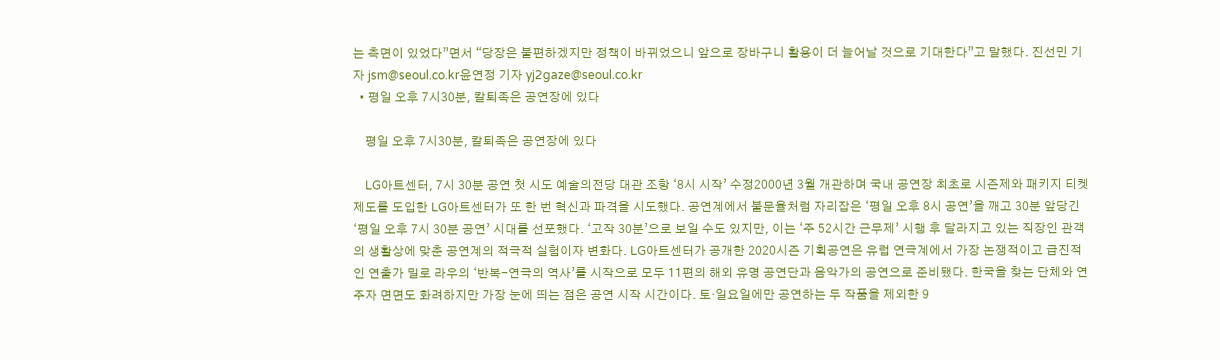는 측면이 있었다”면서 “당장은 불편하겠지만 정책이 바뀌었으니 앞으로 장바구니 활용이 더 늘어날 것으로 기대한다”고 말했다. 진선민 기자 jsm@seoul.co.kr윤연정 기자 yj2gaze@seoul.co.kr
  • 평일 오후 7시30분, 칼퇴족은 공연장에 있다

    평일 오후 7시30분, 칼퇴족은 공연장에 있다

    LG아트센터, 7시 30분 공연 첫 시도 예술의전당 대관 조항 ‘8시 시작’ 수정2000년 3월 개관하며 국내 공연장 최초로 시즌제와 패키지 티켓 제도를 도입한 LG아트센터가 또 한 번 혁신과 파격을 시도했다. 공연계에서 불문율처럼 자리잡은 ‘평일 오후 8시 공연’을 깨고 30분 앞당긴 ‘평일 오후 7시 30분 공연’ 시대를 선포했다. ‘고작 30분’으로 보일 수도 있지만, 이는 ‘주 52시간 근무제’ 시행 후 달라지고 있는 직장인 관객의 생활상에 맞춘 공연계의 적극적 실험이자 변화다. LG아트센터가 공개한 2020시즌 기획공연은 유럽 연극계에서 가장 논쟁적이고 급진적인 연출가 밀로 라우의 ‘반복-연극의 역사’를 시작으로 모두 11편의 해외 유명 공연단과 음악가의 공연으로 준비됐다. 한국을 찾는 단체와 연주자 면면도 화려하지만 가장 눈에 띄는 점은 공연 시작 시간이다. 토·일요일에만 공연하는 두 작품을 제외한 9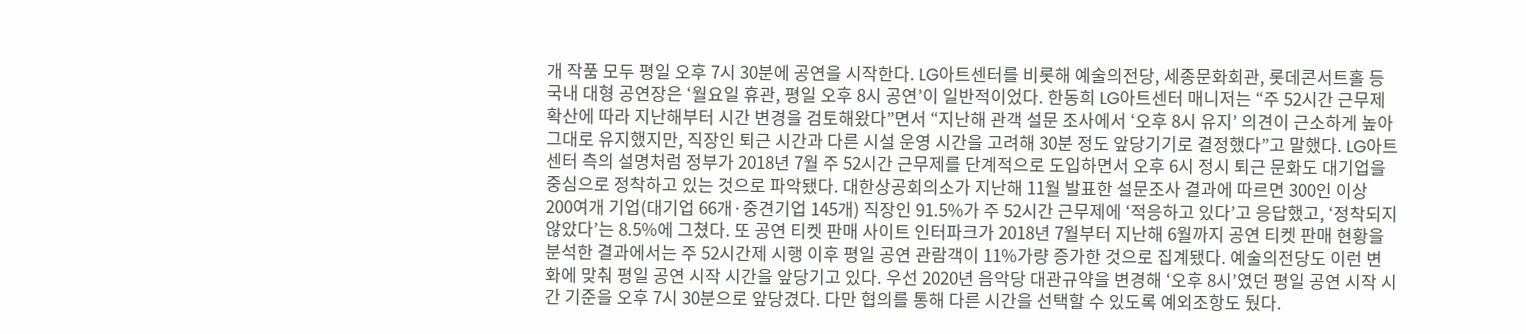개 작품 모두 평일 오후 7시 30분에 공연을 시작한다. LG아트센터를 비롯해 예술의전당, 세종문화회관, 롯데콘서트홀 등 국내 대형 공연장은 ‘월요일 휴관, 평일 오후 8시 공연’이 일반적이었다. 한동희 LG아트센터 매니저는 “주 52시간 근무제 확산에 따라 지난해부터 시간 변경을 검토해왔다”면서 “지난해 관객 설문 조사에서 ‘오후 8시 유지’ 의견이 근소하게 높아 그대로 유지했지만, 직장인 퇴근 시간과 다른 시설 운영 시간을 고려해 30분 정도 앞당기기로 결정했다”고 말했다. LG아트센터 측의 설명처럼 정부가 2018년 7월 주 52시간 근무제를 단계적으로 도입하면서 오후 6시 정시 퇴근 문화도 대기업을 중심으로 정착하고 있는 것으로 파악됐다. 대한상공회의소가 지난해 11월 발표한 설문조사 결과에 따르면 300인 이상 200여개 기업(대기업 66개·중견기업 145개) 직장인 91.5%가 주 52시간 근무제에 ‘적응하고 있다’고 응답했고, ‘정착되지 않았다’는 8.5%에 그쳤다. 또 공연 티켓 판매 사이트 인터파크가 2018년 7월부터 지난해 6월까지 공연 티켓 판매 현황을 분석한 결과에서는 주 52시간제 시행 이후 평일 공연 관람객이 11%가량 증가한 것으로 집계됐다. 예술의전당도 이런 변화에 맞춰 평일 공연 시작 시간을 앞당기고 있다. 우선 2020년 음악당 대관규약을 변경해 ‘오후 8시’였던 평일 공연 시작 시간 기준을 오후 7시 30분으로 앞당겼다. 다만 협의를 통해 다른 시간을 선택할 수 있도록 예외조항도 뒀다.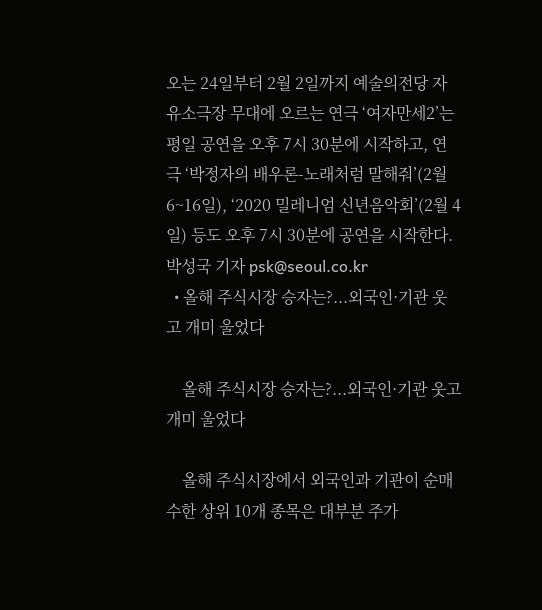오는 24일부터 2월 2일까지 예술의전당 자유소극장 무대에 오르는 연극 ‘여자만세2’는 평일 공연을 오후 7시 30분에 시작하고, 연극 ‘박정자의 배우론-노래처럼 말해줘’(2월 6~16일), ‘2020 밀레니엄 신년음악회’(2월 4일) 등도 오후 7시 30분에 공연을 시작한다. 박성국 기자 psk@seoul.co.kr
  • 올해 주식시장 승자는?...외국인·기관 웃고 개미 울었다

    올해 주식시장 승자는?...외국인·기관 웃고 개미 울었다

    올해 주식시장에서 외국인과 기관이 순매수한 상위 10개 종목은 대부분 주가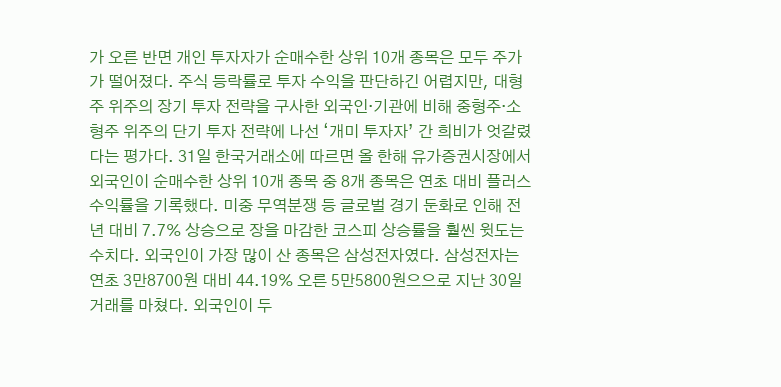가 오른 반면 개인 투자자가 순매수한 상위 10개 종목은 모두 주가가 떨어졌다. 주식 등락률로 투자 수익을 판단하긴 어렵지만, 대형주 위주의 장기 투자 전략을 구사한 외국인·기관에 비해 중형주·소형주 위주의 단기 투자 전략에 나선 ‘개미 투자자’ 간 희비가 엇갈렸다는 평가다. 31일 한국거래소에 따르면 올 한해 유가증권시장에서 외국인이 순매수한 상위 10개 종목 중 8개 종목은 연초 대비 플러스 수익률을 기록했다. 미중 무역분쟁 등 글로벌 경기 둔화로 인해 전년 대비 7.7% 상승으로 장을 마감한 코스피 상승률을 훨씬 윗도는 수치다. 외국인이 가장 많이 산 종목은 삼성전자였다. 삼성전자는 연초 3만8700원 대비 44.19% 오른 5만5800원으으로 지난 30일 거래를 마쳤다. 외국인이 두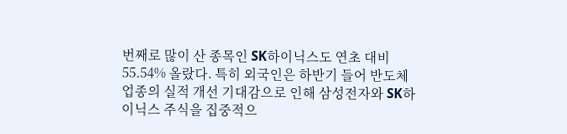번째로 많이 산 종목인 SK하이닉스도 연초 대비 55.54% 올랐다. 특히 외국인은 하반기 들어 반도체 업종의 실적 개선 기대감으로 인해 삼성전자와 SK하이닉스 주식을 집중적으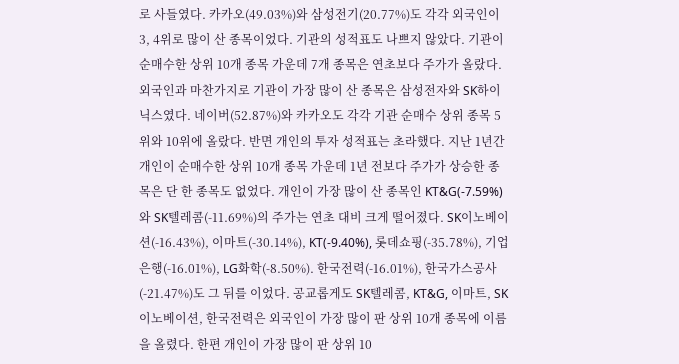로 사들였다. 카카오(49.03%)와 삼성전기(20.77%)도 각각 외국인이 3, 4위로 많이 산 종목이었다. 기관의 성적표도 나쁘지 않았다. 기관이 순매수한 상위 10개 종목 가운데 7개 종목은 연초보다 주가가 올랐다. 외국인과 마찬가지로 기관이 가장 많이 산 종목은 삼성전자와 SK하이닉스였다. 네이버(52.87%)와 카카오도 각각 기관 순매수 상위 종목 5위와 10위에 올랐다. 반면 개인의 투자 성적표는 초라했다. 지난 1년간 개인이 순매수한 상위 10개 종목 가운데 1년 전보다 주가가 상승한 종목은 단 한 종목도 없었다. 개인이 가장 많이 산 종목인 KT&G(-7.59%)와 SK텔레콤(-11.69%)의 주가는 연초 대비 크게 떨어졌다. SK이노베이션(-16.43%), 이마트(-30.14%), KT(-9.40%), 롯데쇼핑(-35.78%), 기업은행(-16.01%), LG화학(-8.50%). 한국전력(-16.01%), 한국가스공사(-21.47%)도 그 뒤를 이었다. 공교롭게도 SK텔레콤, KT&G, 이마트, SK이노베이션, 한국전력은 외국인이 가장 많이 판 상위 10개 종목에 이름을 올렸다. 한편 개인이 가장 많이 판 상위 10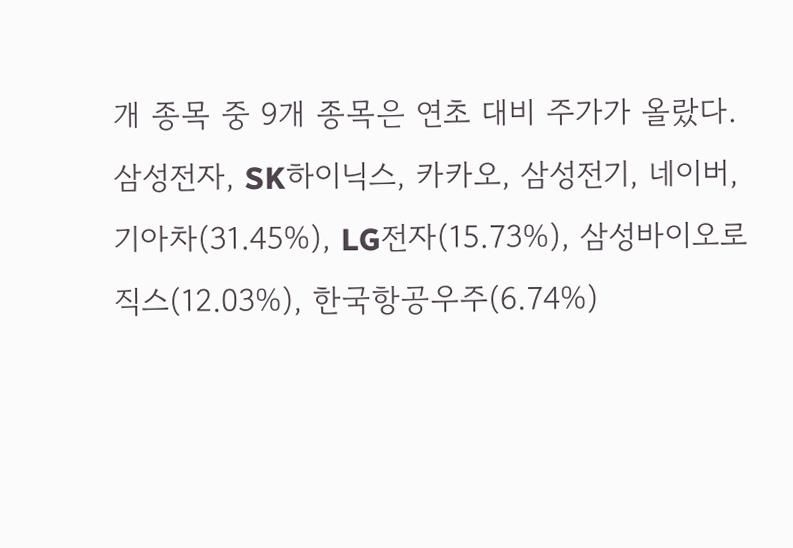개 종목 중 9개 종목은 연초 대비 주가가 올랐다. 삼성전자, SK하이닉스, 카카오, 삼성전기, 네이버, 기아차(31.45%), LG전자(15.73%), 삼성바이오로직스(12.03%), 한국항공우주(6.74%)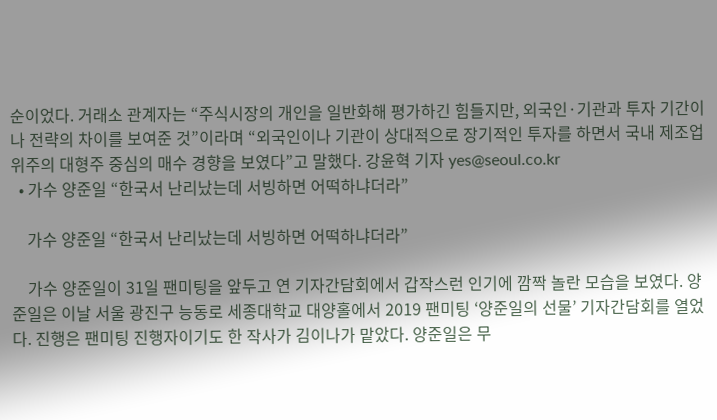순이었다. 거래소 관계자는 “주식시장의 개인을 일반화해 평가하긴 힘들지만, 외국인·기관과 투자 기간이나 전략의 차이를 보여준 것”이라며 “외국인이나 기관이 상대적으로 장기적인 투자를 하면서 국내 제조업 위주의 대형주 중심의 매수 경향을 보였다”고 말했다. 강윤혁 기자 yes@seoul.co.kr
  • 가수 양준일 “한국서 난리났는데 서빙하면 어떡하냐더라”

    가수 양준일 “한국서 난리났는데 서빙하면 어떡하냐더라”

    가수 양준일이 31일 팬미팅을 앞두고 연 기자간담회에서 갑작스런 인기에 깜짝 놀란 모습을 보였다. 양준일은 이날 서울 광진구 능동로 세종대학교 대양홀에서 2019 팬미팅 ‘양준일의 선물’ 기자간담회를 열었다. 진행은 팬미팅 진행자이기도 한 작사가 김이나가 맡았다. 양준일은 무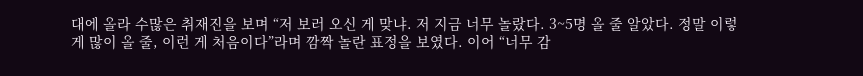대에 올라 수많은 취재진을 보며 “저 보러 오신 게 맞냐. 저 지금 너무 놀랐다. 3~5명 올 줄 알았다. 정말 이렇게 많이 올 줄, 이런 게 처음이다”라며 깜짝 놀란 표정을 보였다. 이어 “너무 감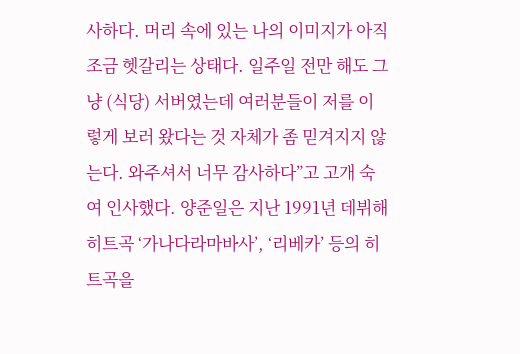사하다. 머리 속에 있는 나의 이미지가 아직 조금 헷갈리는 상태다. 일주일 전만 해도 그냥 (식당) 서버였는데 여러분들이 저를 이렇게 보러 왔다는 것 자체가 좀 믿겨지지 않는다. 와주셔서 너무 감사하다”고 고개 숙여 인사했다. 양준일은 지난 1991년 데뷔해 히트곡 ‘가나다라마바사’, ‘리베카’ 등의 히트곡을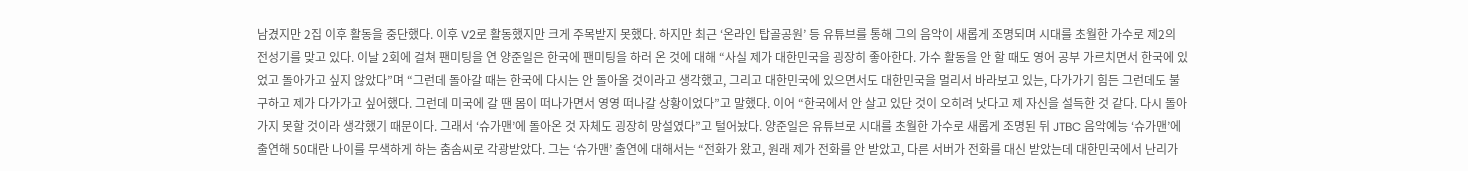남겼지만 2집 이후 활동을 중단했다. 이후 V2로 활동했지만 크게 주목받지 못했다. 하지만 최근 ‘온라인 탑골공원’ 등 유튜브를 통해 그의 음악이 새롭게 조명되며 시대를 초월한 가수로 제2의 전성기를 맞고 있다. 이날 2회에 걸쳐 팬미팅을 연 양준일은 한국에 팬미팅을 하러 온 것에 대해 “사실 제가 대한민국을 굉장히 좋아한다. 가수 활동을 안 할 때도 영어 공부 가르치면서 한국에 있었고 돌아가고 싶지 않았다”며 “그런데 돌아갈 때는 한국에 다시는 안 돌아올 것이라고 생각했고, 그리고 대한민국에 있으면서도 대한민국을 멀리서 바라보고 있는, 다가가기 힘든 그런데도 불구하고 제가 다가가고 싶어했다. 그런데 미국에 갈 땐 몸이 떠나가면서 영영 떠나갈 상황이었다”고 말했다. 이어 “한국에서 안 살고 있단 것이 오히려 낫다고 제 자신을 설득한 것 같다. 다시 돌아가지 못할 것이라 생각했기 때문이다. 그래서 ‘슈가맨’에 돌아온 것 자체도 굉장히 망설였다”고 털어놨다. 양준일은 유튜브로 시대를 초월한 가수로 새롭게 조명된 뒤 JTBC 음악예능 ‘슈가맨’에 출연해 50대란 나이를 무색하게 하는 춤솜씨로 각광받았다. 그는 ‘슈가맨’ 출연에 대해서는 “전화가 왔고, 원래 제가 전화를 안 받았고, 다른 서버가 전화를 대신 받았는데 대한민국에서 난리가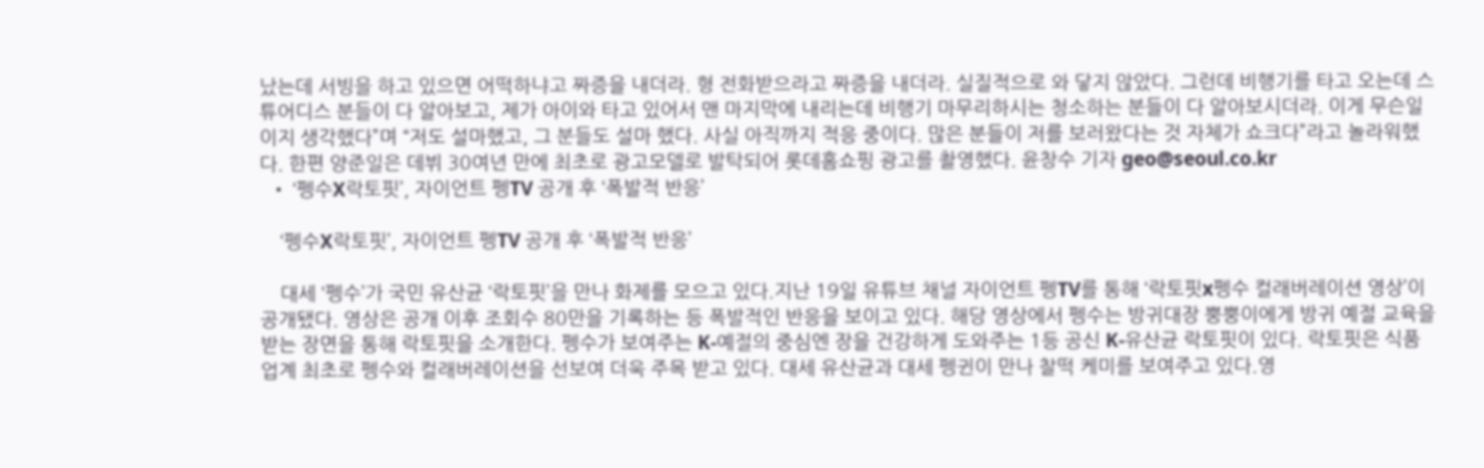났는데 서빙을 하고 있으면 어떡하냐고 짜증을 내더라. 형 전화받으라고 짜증을 내더라. 실질적으로 와 닿지 않았다. 그런데 비행기를 타고 오는데 스튜어디스 분들이 다 알아보고, 제가 아이와 타고 있어서 맨 마지막에 내리는데 비행기 마무리하시는 청소하는 분들이 다 알아보시더라. 이게 무슨일이지 생각했다”며 “저도 설마했고, 그 분들도 설마 했다. 사실 아직까지 적응 중이다. 많은 분들이 저를 보러왔다는 것 자체가 쇼크다”라고 놀라워했다. 한편 양준일은 데뷔 30여년 만에 최초로 광고모델로 발탁되어 롯데홈쇼핑 광고를 촬영했다. 윤창수 기자 geo@seoul.co.kr
  • ‘펭수X락토핏’, 자이언트 펭TV 공개 후 ‘폭발적 반응’

    ‘펭수X락토핏’, 자이언트 펭TV 공개 후 ‘폭발적 반응’

    대세 ‘펭수’가 국민 유산균 ‘락토핏’을 만나 화제를 모으고 있다.지난 19일 유튜브 채널 자이언트 펭TV를 통해 ‘락토핏x펭수 컬래버레이션 영상’이 공개됐다. 영상은 공개 이후 조회수 80만을 기록하는 등 폭발적인 반응을 보이고 있다. 해당 영상에서 펭수는 방귀대장 뿡뿡이에게 방귀 예절 교육을 받는 장면을 통해 락토핏을 소개한다. 펭수가 보여주는 K-예절의 중심엔 장을 건강하게 도와주는 1등 공신 K-유산균 락토핏이 있다. 락토핏은 식품업계 최초로 펭수와 컬래버레이션을 선보여 더욱 주목 받고 있다. 대세 유산균과 대세 펭귄이 만나 찰떡 케미를 보여주고 있다.영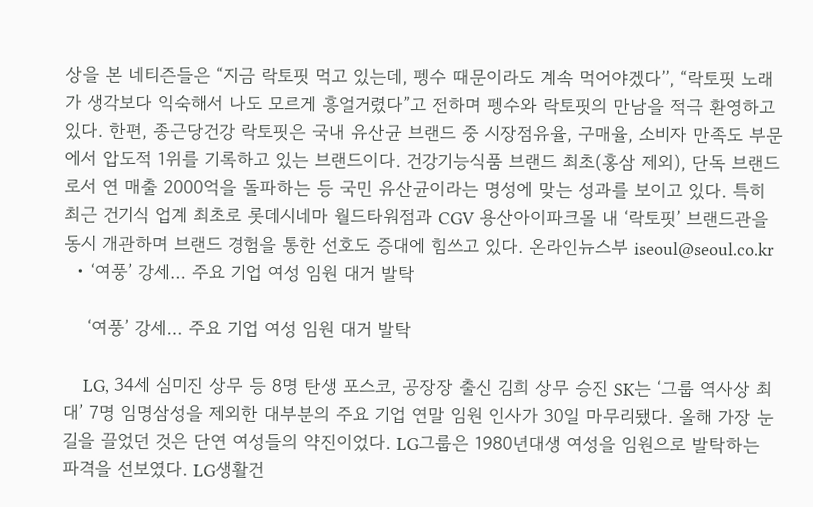상을 본 네티즌들은 “지금 락토핏 먹고 있는데, 펭수 때문이라도 계속 먹어야겠다’’, “락토핏 노래가 생각보다 익숙해서 나도 모르게 흥얼거렸다”고 전하며 펭수와 락토핏의 만남을 적극 환영하고 있다. 한편, 종근당건강 락토핏은 국내 유산균 브랜드 중 시장점유율, 구매율, 소비자 만족도 부문에서 압도적 1위를 기록하고 있는 브랜드이다. 건강기능식품 브랜드 최초(홍삼 제외), 단독 브랜드로서 연 매출 2000억을 돌파하는 등 국민 유산균이라는 명성에 맞는 성과를 보이고 있다. 특히 최근 건기식 업계 최초로 롯데시네마 월드타워점과 CGV 용산아이파크몰 내 ‘락토핏’ 브랜드관을 동시 개관하며 브랜드 경험을 통한 선호도 증대에 힘쓰고 있다. 온라인뉴스부 iseoul@seoul.co.kr
  • ‘여풍’ 강세… 주요 기업 여성 임원 대거 발탁

    ‘여풍’ 강세… 주요 기업 여성 임원 대거 발탁

    LG, 34세 심미진 상무 등 8명 탄생 포스코, 공장장 출신 김희 상무 승진 SK는 ‘그룹 역사상 최대’ 7명 임명삼성을 제외한 대부분의 주요 기업 연말 임원 인사가 30일 마무리됐다. 올해 가장 눈길을 끌었던 것은 단연 여성들의 약진이었다. LG그룹은 1980년대생 여성을 임원으로 발탁하는 파격을 선보였다. LG생활건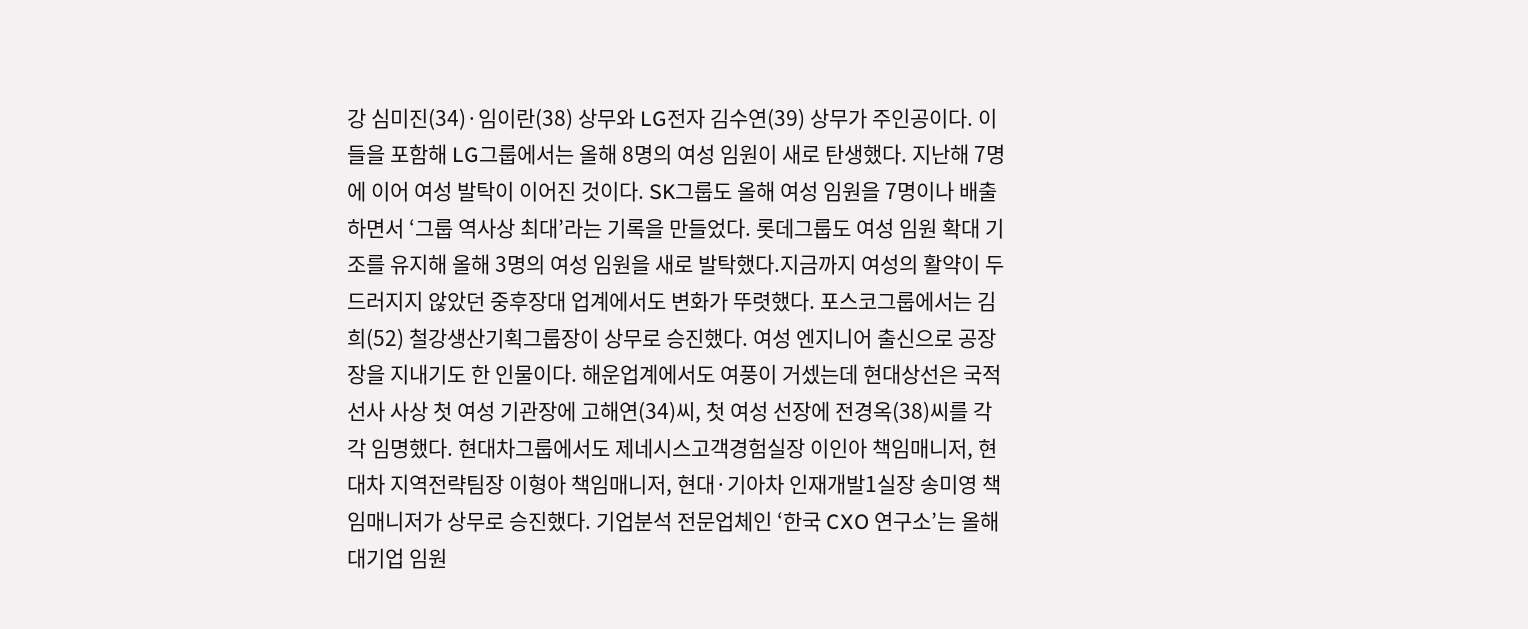강 심미진(34)·임이란(38) 상무와 LG전자 김수연(39) 상무가 주인공이다. 이들을 포함해 LG그룹에서는 올해 8명의 여성 임원이 새로 탄생했다. 지난해 7명에 이어 여성 발탁이 이어진 것이다. SK그룹도 올해 여성 임원을 7명이나 배출하면서 ‘그룹 역사상 최대’라는 기록을 만들었다. 롯데그룹도 여성 임원 확대 기조를 유지해 올해 3명의 여성 임원을 새로 발탁했다.지금까지 여성의 활약이 두드러지지 않았던 중후장대 업계에서도 변화가 뚜렷했다. 포스코그룹에서는 김희(52) 철강생산기획그룹장이 상무로 승진했다. 여성 엔지니어 출신으로 공장장을 지내기도 한 인물이다. 해운업계에서도 여풍이 거셌는데 현대상선은 국적선사 사상 첫 여성 기관장에 고해연(34)씨, 첫 여성 선장에 전경옥(38)씨를 각각 임명했다. 현대차그룹에서도 제네시스고객경험실장 이인아 책임매니저, 현대차 지역전략팀장 이형아 책임매니저, 현대·기아차 인재개발1실장 송미영 책임매니저가 상무로 승진했다. 기업분석 전문업체인 ‘한국 CXO 연구소’는 올해 대기업 임원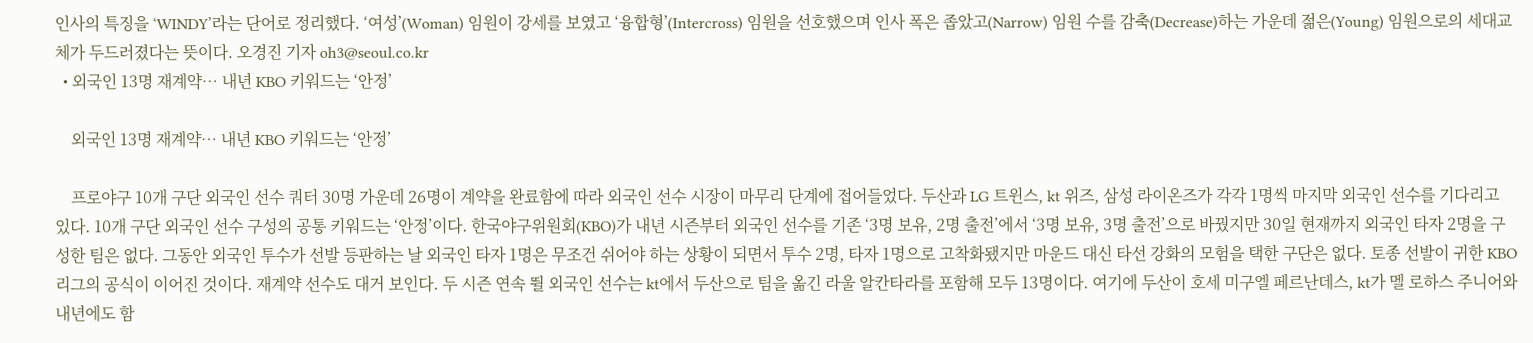인사의 특징을 ‘WINDY’라는 단어로 정리했다. ‘여성’(Woman) 임원이 강세를 보였고 ‘융합형’(Intercross) 임원을 선호했으며 인사 폭은 좁았고(Narrow) 임원 수를 감축(Decrease)하는 가운데 젊은(Young) 임원으로의 세대교체가 두드러졌다는 뜻이다. 오경진 기자 oh3@seoul.co.kr
  • 외국인 13명 재계약… 내년 KBO 키워드는 ‘안정’

    외국인 13명 재계약… 내년 KBO 키워드는 ‘안정’

    프로야구 10개 구단 외국인 선수 쿼터 30명 가운데 26명이 계약을 완료함에 따라 외국인 선수 시장이 마무리 단계에 접어들었다. 두산과 LG 트윈스, kt 위즈, 삼성 라이온즈가 각각 1명씩 마지막 외국인 선수를 기다리고 있다. 10개 구단 외국인 선수 구성의 공통 키워드는 ‘안정’이다. 한국야구위원회(KBO)가 내년 시즌부터 외국인 선수를 기존 ‘3명 보유, 2명 출전’에서 ‘3명 보유, 3명 출전’으로 바꿨지만 30일 현재까지 외국인 타자 2명을 구성한 팀은 없다. 그동안 외국인 투수가 선발 등판하는 날 외국인 타자 1명은 무조건 쉬어야 하는 상황이 되면서 투수 2명, 타자 1명으로 고착화됐지만 마운드 대신 타선 강화의 모험을 택한 구단은 없다. 토종 선발이 귀한 KBO 리그의 공식이 이어진 것이다. 재계약 선수도 대거 보인다. 두 시즌 연속 뛸 외국인 선수는 kt에서 두산으로 팀을 옮긴 라울 알칸타라를 포함해 모두 13명이다. 여기에 두산이 호세 미구엘 페르난데스, kt가 멜 로하스 주니어와 내년에도 함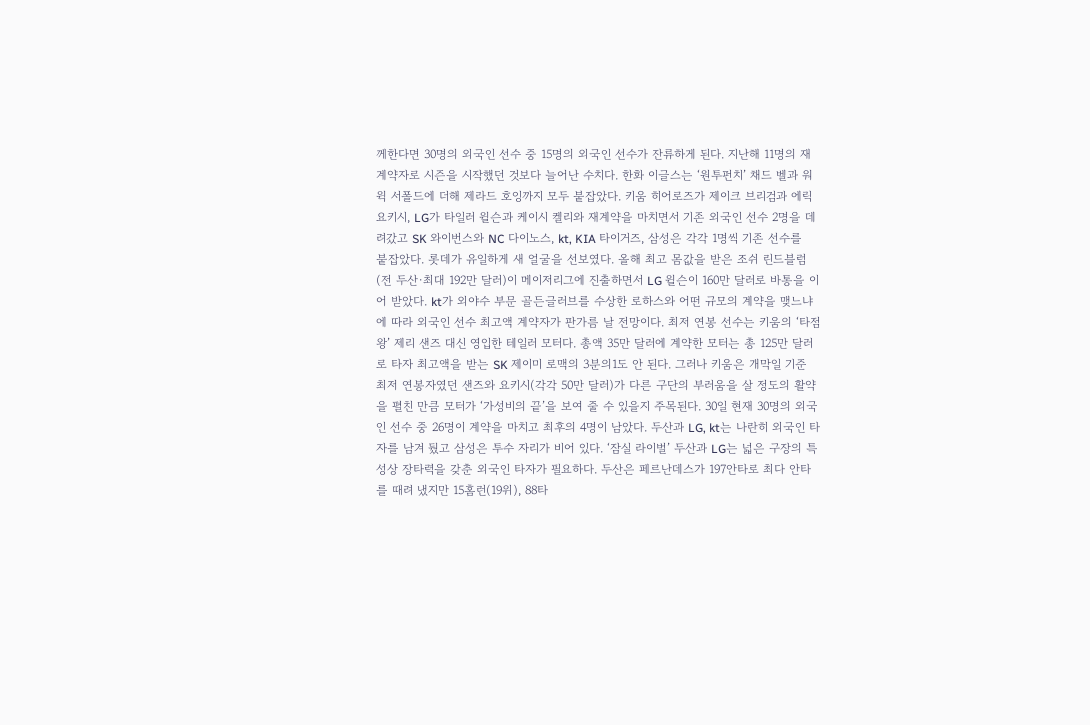께한다면 30명의 외국인 선수 중 15명의 외국인 선수가 잔류하게 된다. 지난해 11명의 재계약자로 시즌을 시작했던 것보다 늘어난 수치다. 한화 이글스는 ‘원투펀치’ 채드 벨과 워윅 서폴드에 더해 제라드 호잉까지 모두 붙잡았다. 키움 히어로즈가 제이크 브리검과 에릭 요키시, LG가 타일러 윌슨과 케이시 켈리와 재계약을 마치면서 기존 외국인 선수 2명을 데려갔고 SK 와이번스와 NC 다이노스, kt, KIA 타이거즈, 삼성은 각각 1명씩 기존 선수를 붙잡았다. 롯데가 유일하게 새 얼굴을 선보였다. 올해 최고 몸값을 받은 조쉬 린드블럼(전 두산·최대 192만 달러)이 메이저리그에 진출하면서 LG 윌슨이 160만 달러로 바통을 이어 받았다. kt가 외야수 부문 골든글러브를 수상한 로하스와 어떤 규모의 계약을 맺느냐에 따라 외국인 선수 최고액 계약자가 판가름 날 전망이다. 최저 연봉 선수는 키움의 ‘타점왕’ 제리 샌즈 대신 영입한 테일러 모터다. 총액 35만 달러에 계약한 모터는 총 125만 달러로 타자 최고액을 받는 SK 제이미 로맥의 3분의1도 안 된다. 그러나 키움은 개막일 기준 최저 연봉자였던 샌즈와 요키시(각각 50만 달러)가 다른 구단의 부러움을 살 정도의 활약을 펼친 만큼 모터가 ‘가성비의 끝’을 보여 줄 수 있을지 주목된다. 30일 현재 30명의 외국인 선수 중 26명이 계약을 마치고 최후의 4명이 남았다. 두산과 LG, kt는 나란히 외국인 타자를 남겨 뒀고 삼성은 투수 자리가 비어 있다. ‘잠실 라이벌’ 두산과 LG는 넓은 구장의 특성상 장타력을 갖춘 외국인 타자가 필요하다. 두산은 페르난데스가 197안타로 최다 안타를 때려 냈지만 15홈런(19위), 88타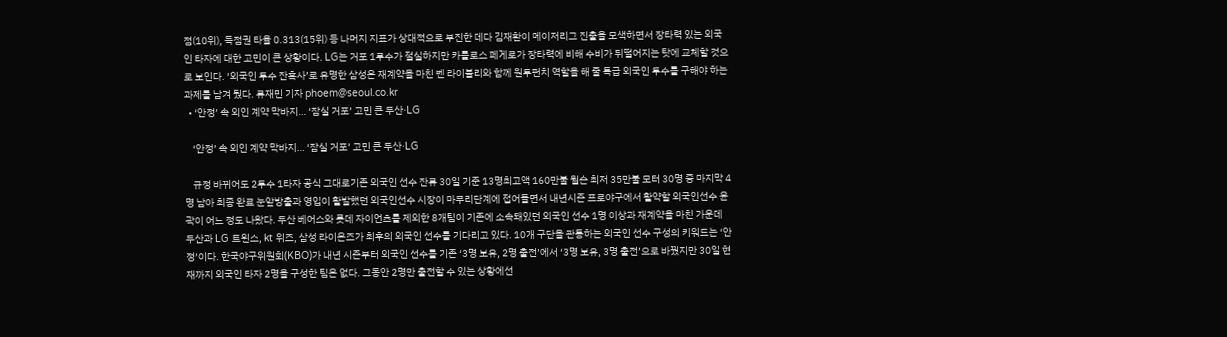점(10위), 득점권 타율 0.313(15위) 등 나머지 지표가 상대적으로 부진한 데다 김재환이 메이저리그 진출을 모색하면서 장타력 있는 외국인 타자에 대한 고민이 큰 상황이다. LG는 거포 1루수가 절실하지만 카를로스 페게로가 장타력에 비해 수비가 뒤떨어지는 탓에 교체할 것으로 보인다. ‘외국인 투수 잔혹사’로 유명한 삼성은 재계약을 마친 벤 라이블리와 함께 원투펀치 역할을 해 줄 특급 외국인 투수를 구해야 하는 과제를 남겨 뒀다. 류재민 기자 phoem@seoul.co.kr
  • ‘안정’ 속 외인 계약 막바지… ‘잠실 거포’ 고민 큰 두산·LG

    ‘안정’ 속 외인 계약 막바지… ‘잠실 거포’ 고민 큰 두산·LG

    규정 바뀌어도 2투수 1타자 공식 그대로기존 외국인 선수 잔류 30일 기준 13명최고액 160만불 윌슨 최저 35만불 모터 30명 중 마지막 4명 남아 최종 완료 눈앞방출과 영입이 활발했던 외국인선수 시장이 마무리단계에 접어들면서 내년시즌 프로야구에서 활약할 외국인선수 윤곽이 어느 정도 나왔다. 두산 베어스와 롯데 자이언츠를 제외한 8개팀이 기존에 소속돼있던 외국인 선수 1명 이상과 재계약을 마친 가운데 두산과 LG 트윈스, kt 위즈, 삼성 라이온즈가 최후의 외국인 선수를 기다리고 있다. 10개 구단을 관통하는 외국인 선수 구성의 키워드는 ‘안정’이다. 한국야구위원회(KBO)가 내년 시즌부터 외국인 선수를 기존 ‘3명 보유, 2명 출전’에서 ‘3명 보유, 3명 출전’으로 바꿨지만 30일 현재까지 외국인 타자 2명을 구성한 팀은 없다. 그동안 2명만 출전할 수 있는 상황에선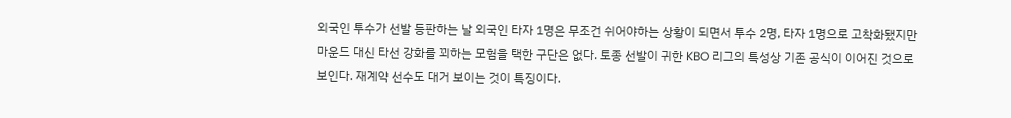외국인 투수가 선발 등판하는 날 외국인 타자 1명은 무조건 쉬어야하는 상황이 되면서 투수 2명, 타자 1명으로 고착화됐지만 마운드 대신 타선 강화를 꾀하는 모험을 택한 구단은 없다. 토종 선발이 귀한 KBO 리그의 특성상 기존 공식이 이어진 것으로 보인다. 재계약 선수도 대거 보이는 것이 특징이다.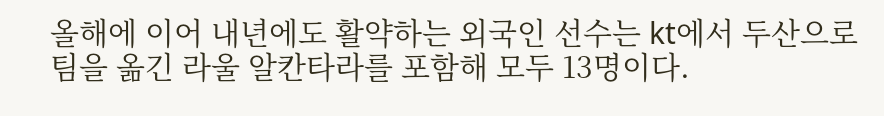올해에 이어 내년에도 활약하는 외국인 선수는 kt에서 두산으로 팀을 옮긴 라울 알칸타라를 포함해 모두 13명이다.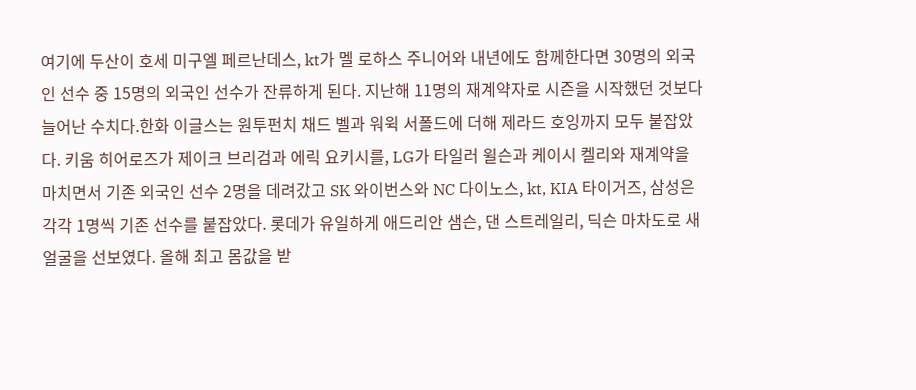여기에 두산이 호세 미구엘 페르난데스, kt가 멜 로하스 주니어와 내년에도 함께한다면 30명의 외국인 선수 중 15명의 외국인 선수가 잔류하게 된다. 지난해 11명의 재계약자로 시즌을 시작했던 것보다 늘어난 수치다.한화 이글스는 원투펀치 채드 벨과 워윅 서폴드에 더해 제라드 호잉까지 모두 붙잡았다. 키움 히어로즈가 제이크 브리검과 에릭 요키시를, LG가 타일러 윌슨과 케이시 켈리와 재계약을 마치면서 기존 외국인 선수 2명을 데려갔고 SK 와이번스와 NC 다이노스, kt, KIA 타이거즈, 삼성은 각각 1명씩 기존 선수를 붙잡았다. 롯데가 유일하게 애드리안 샘슨, 댄 스트레일리, 딕슨 마차도로 새 얼굴을 선보였다. 올해 최고 몸값을 받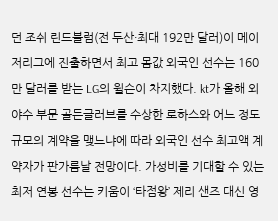던 조쉬 린드블럼(전 두산·최대 192만 달러)이 메이저리그에 진출하면서 최고 몸값 외국인 선수는 160만 달러를 받는 LG의 윌슨이 차지했다. kt가 올해 외야수 부문 골든글러브를 수상한 로하스와 어느 정도 규모의 계약을 맺느냐에 따라 외국인 선수 최고액 계약자가 판가름날 전망이다. 가성비를 기대할 수 있는 최저 연봉 선수는 키움이 ‘타점왕’ 제리 샌즈 대신 영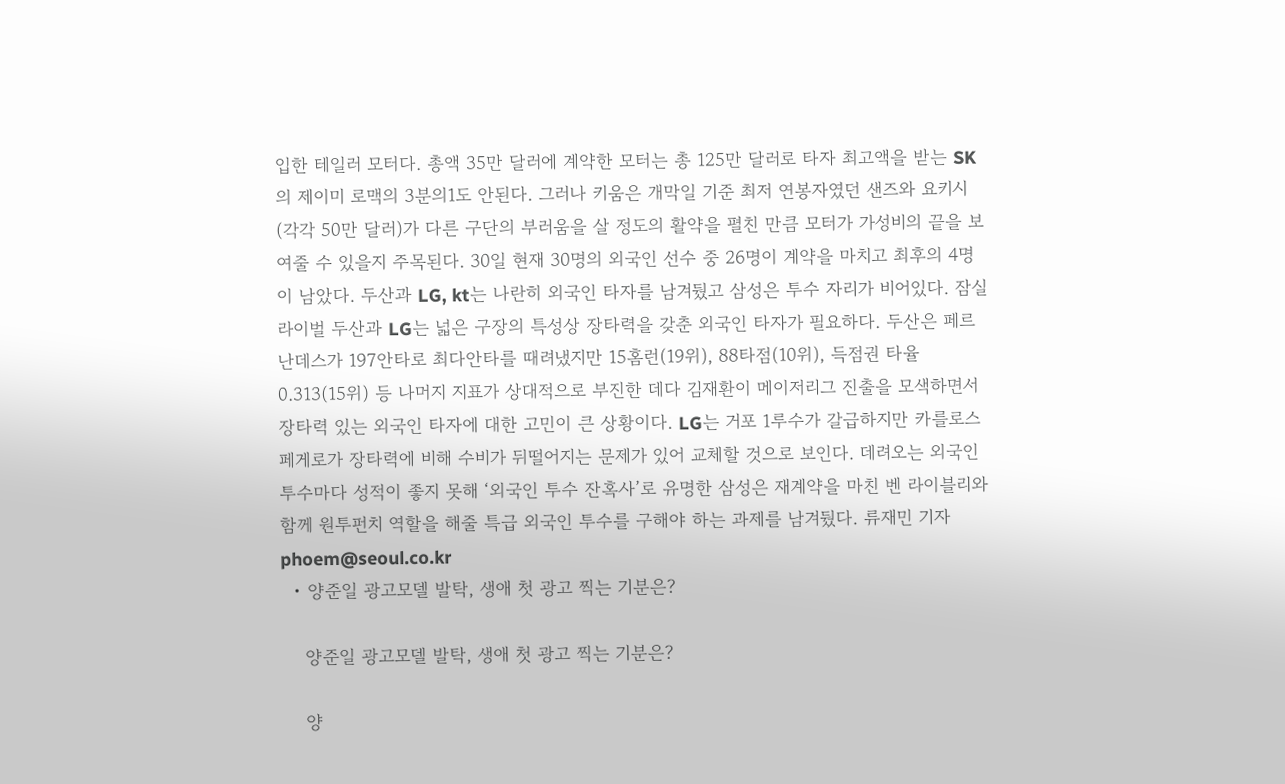입한 테일러 모터다. 총액 35만 달러에 계약한 모터는 총 125만 달러로 타자 최고액을 받는 SK의 제이미 로맥의 3분의1도 안된다. 그러나 키움은 개막일 기준 최저 연봉자였던 샌즈와 요키시(각각 50만 달러)가 다른 구단의 부러움을 살 정도의 활약을 펼친 만큼 모터가 가성비의 끝을 보여줄 수 있을지 주목된다. 30일 현재 30명의 외국인 선수 중 26명이 계약을 마치고 최후의 4명이 남았다. 두산과 LG, kt는 나란히 외국인 타자를 남겨뒀고 삼성은 투수 자리가 비어있다. 잠실라이벌 두산과 LG는 넓은 구장의 특성상 장타력을 갖춘 외국인 타자가 필요하다. 두산은 페르난데스가 197안타로 최다안타를 때려냈지만 15홈런(19위), 88타점(10위), 득점권 타율 0.313(15위) 등 나머지 지표가 상대적으로 부진한 데다 김재환이 메이저리그 진출을 모색하면서 장타력 있는 외국인 타자에 대한 고민이 큰 상황이다. LG는 거포 1루수가 갈급하지만 카를로스 페게로가 장타력에 비해 수비가 뒤떨어지는 문제가 있어 교체할 것으로 보인다. 데려오는 외국인 투수마다 성적이 좋지 못해 ‘외국인 투수 잔혹사’로 유명한 삼성은 재계약을 마친 벤 라이블리와 함께 원투펀치 역할을 해줄 특급 외국인 투수를 구해야 하는 과제를 남겨뒀다. 류재민 기자 phoem@seoul.co.kr
  • 양준일 광고모델 발탁, 생애 첫 광고 찍는 기분은?

    양준일 광고모델 발탁, 생애 첫 광고 찍는 기분은?

    양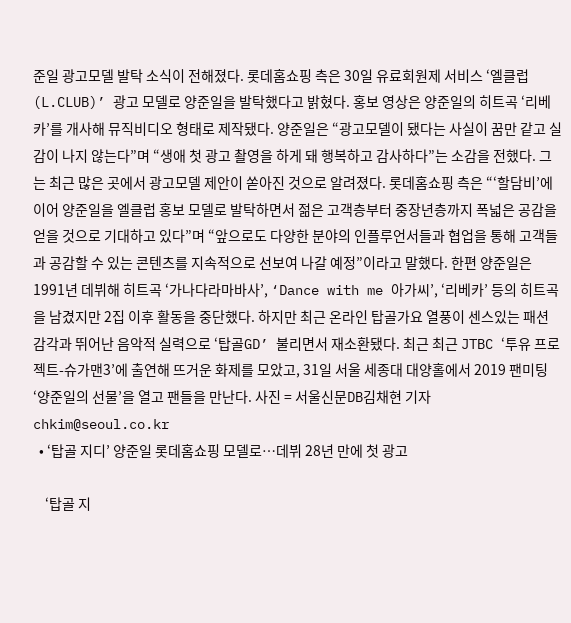준일 광고모델 발탁 소식이 전해졌다. 롯데홈쇼핑 측은 30일 유료회원제 서비스 ‘엘클럽(L.CLUB)’ 광고 모델로 양준일을 발탁했다고 밝혔다. 홍보 영상은 양준일의 히트곡 ‘리베카’를 개사해 뮤직비디오 형태로 제작됐다. 양준일은 “광고모델이 됐다는 사실이 꿈만 같고 실감이 나지 않는다”며 “생애 첫 광고 촬영을 하게 돼 행복하고 감사하다”는 소감을 전했다. 그는 최근 많은 곳에서 광고모델 제안이 쏟아진 것으로 알려졌다. 롯데홈쇼핑 측은 “‘할담비’에 이어 양준일을 엘클럽 홍보 모델로 발탁하면서 젊은 고객층부터 중장년층까지 폭넓은 공감을 얻을 것으로 기대하고 있다”며 “앞으로도 다양한 분야의 인플루언서들과 협업을 통해 고객들과 공감할 수 있는 콘텐츠를 지속적으로 선보여 나갈 예정”이라고 말했다. 한편 양준일은 1991년 데뷔해 히트곡 ‘가나다라마바사’, ‘Dance with me 아가씨’, ‘리베카’ 등의 히트곡을 남겼지만 2집 이후 활동을 중단했다. 하지만 최근 온라인 탑골가요 열풍이 센스있는 패션 감각과 뛰어난 음악적 실력으로 ‘탑골GD’ 불리면서 재소환됐다. 최근 최근 JTBC ‘투유 프로젝트-슈가맨3’에 출연해 뜨거운 화제를 모았고, 31일 서울 세종대 대양홀에서 2019 팬미팅 ‘양준일의 선물’을 열고 팬들을 만난다. 사진 = 서울신문DB김채현 기자 chkim@seoul.co.kr
  • ‘탑골 지디’ 양준일 롯데홈쇼핑 모델로…데뷔 28년 만에 첫 광고

    ‘탑골 지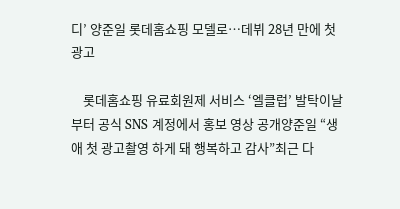디’ 양준일 롯데홈쇼핑 모델로…데뷔 28년 만에 첫 광고

    롯데홈쇼핑 유료회원제 서비스 ‘엘클럽’ 발탁이날부터 공식 SNS 계정에서 홍보 영상 공개양준일 “생애 첫 광고촬영 하게 돼 행복하고 감사”최근 다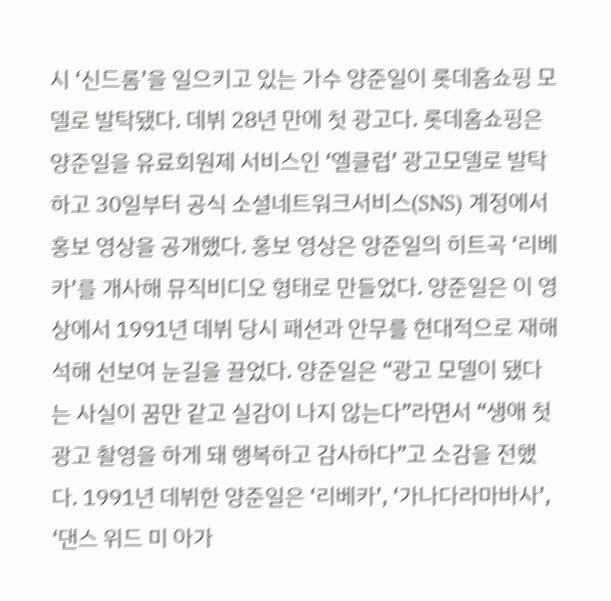시 ‘신드롬’을 일으키고 있는 가수 양준일이 롯데홈쇼핑 모델로 발탁됐다. 데뷔 28년 만에 첫 광고다. 롯데홈쇼핑은 양준일을 유료회원제 서비스인 ‘엘클럽’ 광고모델로 발탁하고 30일부터 공식 소셜네트워크서비스(SNS) 계정에서 홍보 영상을 공개했다. 홍보 영상은 양준일의 히트곡 ‘리베카’를 개사해 뮤직비디오 형태로 만들었다. 양준일은 이 영상에서 1991년 데뷔 당시 패션과 안무를 현대적으로 재해석해 선보여 눈길을 끌었다. 양준일은 “광고 모델이 됐다는 사실이 꿈만 같고 실감이 나지 않는다”라면서 “생애 첫 광고 촬영을 하게 돼 행복하고 감사하다”고 소감을 전했다. 1991년 데뷔한 양준일은 ‘리베카’, ‘가나다라마바사’, ‘댄스 위드 미 아가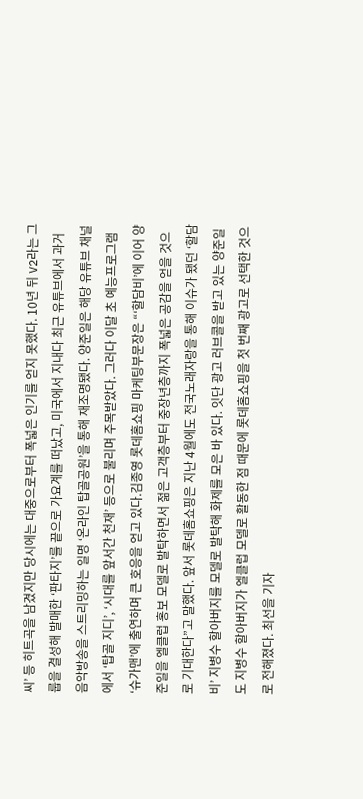씨’ 등 히트곡을 남겼지만 당시에는 대중으로부터 폭넓은 인기를 얻지 못했다. 10년 뒤 V2라는 그룹을 결성해 발매한 ‘판타지’를 끝으로 가요계를 떠났고, 미국에서 지내다 최근 유튜브에서 과거 음악방송을 스트리밍하는 일명 ‘온라인 탑골공원’을 통해 재조명됐다. 양준일은 해당 유튜브 채널에서 ‘탑골 지디’, ‘시대를 앞서간 천재’ 등으로 불리며 주목받았다. 그러다 이달 초 예능프로그램 ‘슈가맨’에 출연하며 큰 호응을 얻고 있다.김종영 롯데홈쇼핑 마케팅부문장은 “‘할담비’에 이어 양준일을 엘클럽 홍보 모델로 발탁하면서 젊은 고객층부터 중장년층까지 폭넓은 공감을 얻을 것으로 기대한다”고 말했다. 앞서 롯데홈쇼핑은 지난 4월에도 전국노래자랑을 통해 이슈가 됐던 ‘할담비’ 지병수 할아버지를 모델로 발탁해 화제를 모은 바 있다. 잇단 광고 러브콜을 받고 있는 양준일도 지병수 할아버지가 엘클럽 모델로 활동한 점 때문에 롯데홈쇼핑을 첫 번째 광고로 선택한 것으로 전해졌다. 최선을 기자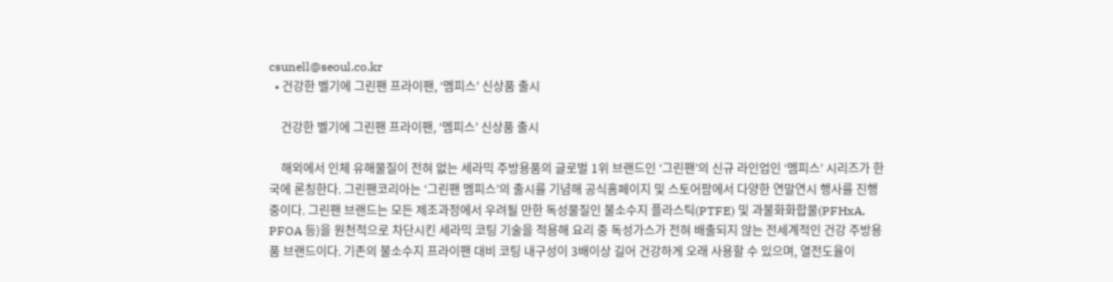csunell@seoul.co.kr
  • 건강한 벨기에 그린팬 프라이팬, ‘멤피스’ 신상품 출시

    건강한 벨기에 그린팬 프라이팬, ‘멤피스’ 신상품 출시

    해외에서 인체 유해물질이 전혀 없는 세라믹 주방용품의 글로벌 1위 브랜드인 ‘그린팬’의 신규 라인업인 ‘멤피스’ 시리즈가 한국에 론칭한다. 그린팬코리아는 ‘그린팬 멤피스’의 출시를 기념해 공식홈페이지 및 스토어팜에서 다양한 연말연시 행사를 진행 중이다. 그린팬 브랜드는 모든 제조과정에서 우려될 만한 독성물질인 불소수지 플라스틱(PTFE) 및 과불화화합물(PFHxA, PFOA 등)을 원천적으로 차단시킨 세라믹 코팅 기술을 적용해 요리 중 독성가스가 전혀 배출되지 않는 전세계적인 건강 주방용품 브랜드이다. 기존의 불소수지 프라이팬 대비 코팅 내구성이 3배이상 길어 건강하게 오래 사용할 수 있으며, 열전도율이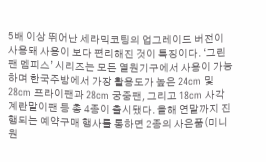5배 이상 뛰어난 세라믹코팅의 업그레이드 버전이 사용돼 사용이 보다 편리해진 것이 특징이다. ‘그린팬 멤피스’ 시리즈는 모든 열원기구에서 사용이 가능하며 한국주방에서 가장 활용도가 높은 24cm 및 28cm 프라이팬과 28cm 궁중팬, 그리고 18cm 사각 계란말이팬 등 총 4종이 출시됐다. 올해 연말까지 진행되는 예약구매 행사를 통하면 2종의 사은품(미니 원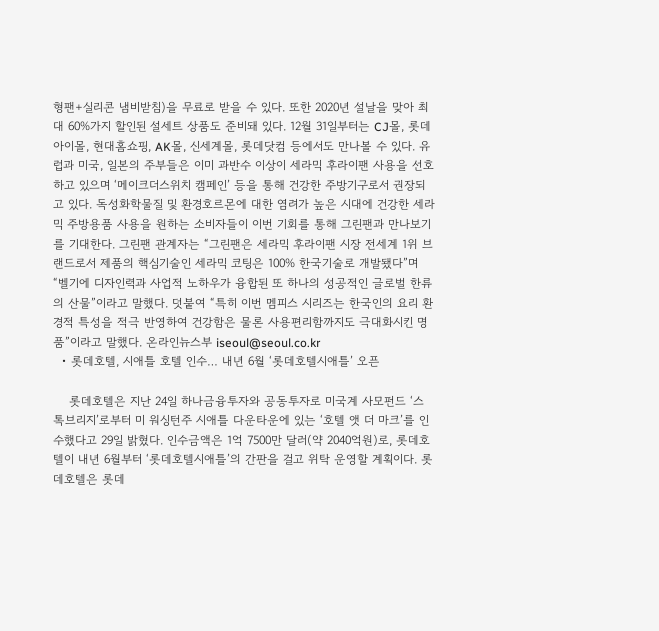형팬+실리콘 냄비받침)을 무료로 받을 수 있다. 또한 2020년 설날을 맞아 최대 60%가지 할인된 설세트 상품도 준비돼 있다. 12월 31일부터는 CJ몰, 롯데아이몰, 현대홈쇼핑, AK몰, 신세계몰, 롯데닷컴 등에서도 만나볼 수 있다. 유럽과 미국, 일본의 주부들은 이미 과반수 이상이 세라믹 후라이팬 사용을 선호하고 있으며 ‘메이크더스위치 캠페인’ 등을 통해 건강한 주방기구로서 권장되고 있다. 독성화학물질 및 환경호르몬에 대한 염려가 높은 시대에 건강한 세라믹 주방용품 사용을 원하는 소비자들이 이번 기회를 통해 그린팬과 만나보기를 기대한다. 그린팬 관계자는 “그린팬은 세라믹 후라이팬 시장 전세계 1위 브랜드로서 제품의 핵심기술인 세라믹 코팅은 100% 한국기술로 개발됐다”며 “벨기에 디자인력과 사업적 노하우가 융합된 또 하나의 성공적인 글로벌 한류의 산물”이라고 말했다. 덧붙여 “특히 이번 멤피스 시리즈는 한국인의 요리 환경적 특성을 적극 반영하여 건강함은 물론 사용편리함까지도 극대화시킨 명품”이라고 말했다. 온라인뉴스부 iseoul@seoul.co.kr
  • 롯데호텔, 시애틀 호텔 인수… 내년 6월 ‘롯데호텔시애틀’ 오픈

    롯데호텔은 지난 24일 하나금융투자와 공동투자로 미국계 사모펀드 ‘스톡브리지’로부터 미 워싱턴주 시애틀 다운타운에 있는 ‘호텔 앳 더 마크’를 인수했다고 29일 밝혔다. 인수금액은 1억 7500만 달러(약 2040억원)로, 롯데호텔이 내년 6월부터 ‘롯데호텔시애틀’의 간판을 걸고 위탁 운영할 계획이다. 롯데호텔은 롯데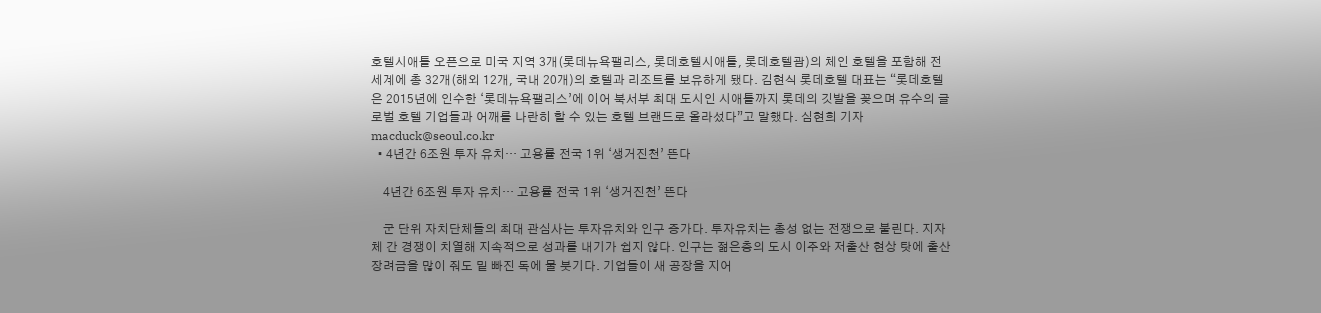호텔시애틀 오픈으로 미국 지역 3개(롯데뉴욕팰리스, 롯데호텔시애틀, 롯데호텔괌)의 체인 호텔을 포함해 전 세계에 총 32개(해외 12개, 국내 20개)의 호텔과 리조트를 보유하게 됐다. 김현식 롯데호텔 대표는 “롯데호텔은 2015년에 인수한 ‘롯데뉴욕팰리스’에 이어 북서부 최대 도시인 시애틀까지 롯데의 깃발을 꽂으며 유수의 글로벌 호텔 기업들과 어깨를 나란히 할 수 있는 호텔 브랜드로 올라섰다”고 말했다. 심현희 기자 macduck@seoul.co.kr
  • 4년간 6조원 투자 유치… 고용률 전국 1위 ‘생거진천’ 뜬다

    4년간 6조원 투자 유치… 고용률 전국 1위 ‘생거진천’ 뜬다

    군 단위 자치단체들의 최대 관심사는 투자유치와 인구 증가다. 투자유치는 총성 없는 전쟁으로 불린다. 지자체 간 경쟁이 치열해 지속적으로 성과를 내기가 쉽지 않다. 인구는 젊은층의 도시 이주와 저출산 현상 탓에 출산장려금을 많이 줘도 밑 빠진 독에 물 붓기다. 기업들이 새 공장을 지어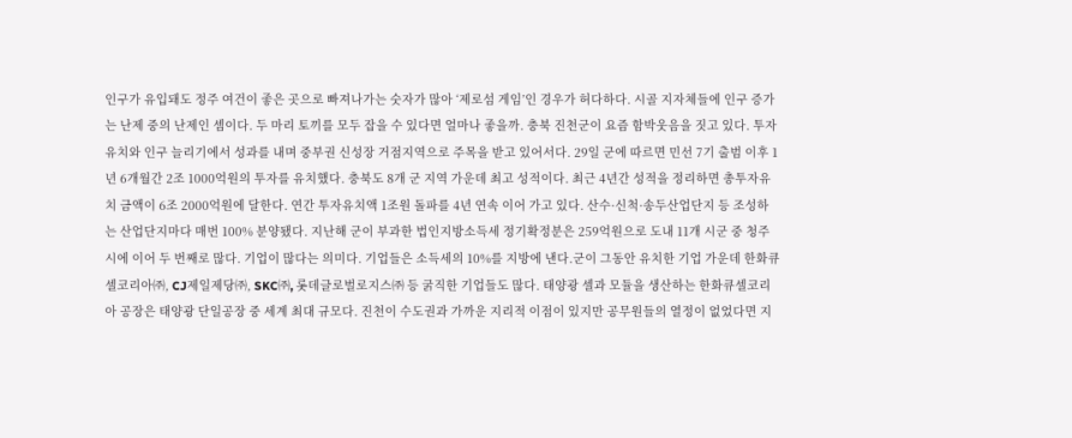인구가 유입돼도 정주 여건이 좋은 곳으로 빠져나가는 숫자가 많아 ‘제로섬 게임’인 경우가 허다하다. 시골 지자체들에 인구 증가는 난제 중의 난제인 셈이다. 두 마리 토끼를 모두 잡을 수 있다면 얼마나 좋을까. 충북 진천군이 요즘 함박웃음을 짓고 있다. 투자유치와 인구 늘리기에서 성과를 내며 중부권 신성장 거점지역으로 주목을 받고 있어서다. 29일 군에 따르면 민선 7기 출범 이후 1년 6개월간 2조 1000억원의 투자를 유치했다. 충북도 8개 군 지역 가운데 최고 성적이다. 최근 4년간 성적을 정리하면 총투자유치 금액이 6조 2000억원에 달한다. 연간 투자유치액 1조원 돌파를 4년 연속 이어 가고 있다. 산수·신척·송두산업단지 등 조성하는 산업단지마다 매번 100% 분양됐다. 지난해 군이 부과한 법인지방소득세 정기확정분은 259억원으로 도내 11개 시군 중 청주시에 이어 두 번째로 많다. 기업이 많다는 의미다. 기업들은 소득세의 10%를 지방에 낸다.군이 그동안 유치한 기업 가운데 한화큐셀코리아㈜, CJ제일제당㈜, SKC㈜, 롯데글로벌로지스㈜ 등 굵직한 기업들도 많다. 태양광 셀과 모듈을 생산하는 한화큐셀코리아 공장은 태양광 단일공장 중 세계 최대 규모다. 진천이 수도권과 가까운 지리적 이점이 있지만 공무원들의 열정이 없었다면 지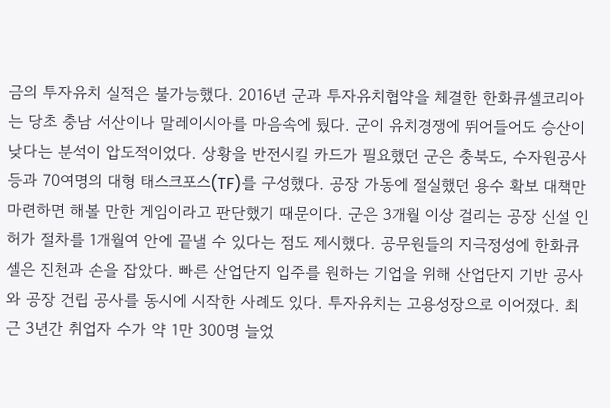금의 투자유치 실적은 불가능했다. 2016년 군과 투자유치협약을 체결한 한화큐셀코리아는 당초 충남 서산이나 말레이시아를 마음속에 뒀다. 군이 유치경쟁에 뛰어들어도 승산이 낮다는 분석이 압도적이었다. 상황을 반전시킬 카드가 필요했던 군은 충북도, 수자원공사 등과 70여명의 대형 태스크포스(TF)를 구성했다. 공장 가동에 절실했던 용수 확보 대책만 마련하면 해볼 만한 게임이라고 판단했기 때문이다. 군은 3개월 이상 걸리는 공장 신설 인허가 절차를 1개월여 안에 끝낼 수 있다는 점도 제시했다. 공무원들의 지극정성에 한화큐셀은 진천과 손을 잡았다. 빠른 산업단지 입주를 원하는 기업을 위해 산업단지 기반 공사와 공장 건립 공사를 동시에 시작한 사례도 있다. 투자유치는 고용성장으로 이어졌다. 최근 3년간 취업자 수가 약 1만 300명 늘었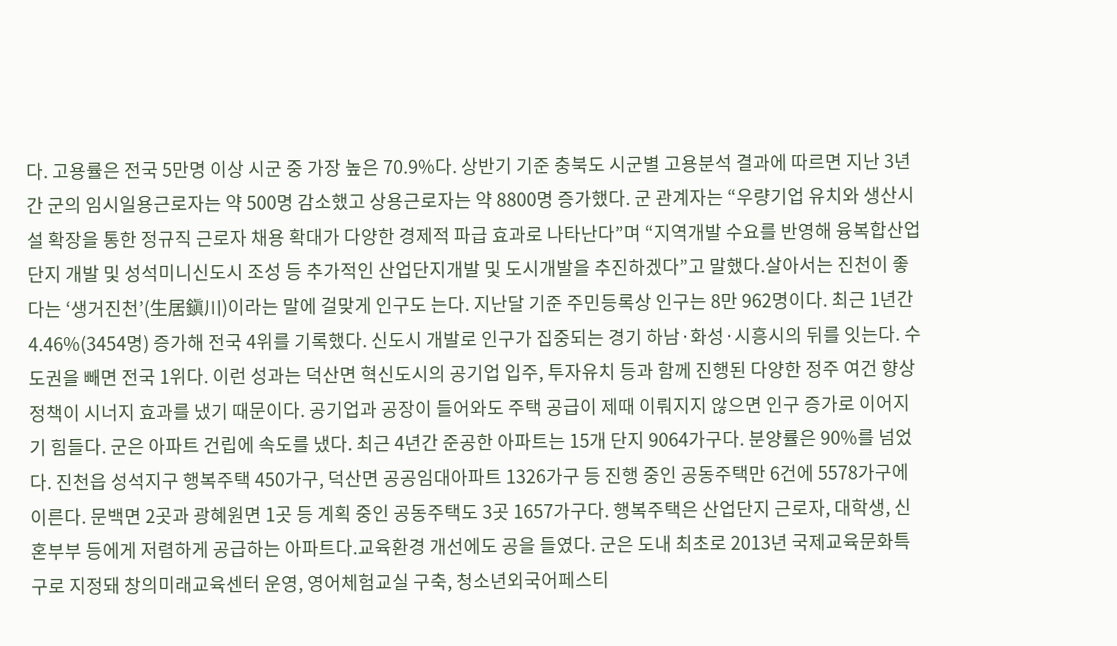다. 고용률은 전국 5만명 이상 시군 중 가장 높은 70.9%다. 상반기 기준 충북도 시군별 고용분석 결과에 따르면 지난 3년간 군의 임시일용근로자는 약 500명 감소했고 상용근로자는 약 8800명 증가했다. 군 관계자는 “우량기업 유치와 생산시설 확장을 통한 정규직 근로자 채용 확대가 다양한 경제적 파급 효과로 나타난다”며 “지역개발 수요를 반영해 융복합산업단지 개발 및 성석미니신도시 조성 등 추가적인 산업단지개발 및 도시개발을 추진하겠다”고 말했다.살아서는 진천이 좋다는 ‘생거진천’(生居鎭川)이라는 말에 걸맞게 인구도 는다. 지난달 기준 주민등록상 인구는 8만 962명이다. 최근 1년간 4.46%(3454명) 증가해 전국 4위를 기록했다. 신도시 개발로 인구가 집중되는 경기 하남·화성·시흥시의 뒤를 잇는다. 수도권을 빼면 전국 1위다. 이런 성과는 덕산면 혁신도시의 공기업 입주, 투자유치 등과 함께 진행된 다양한 정주 여건 향상 정책이 시너지 효과를 냈기 때문이다. 공기업과 공장이 들어와도 주택 공급이 제때 이뤄지지 않으면 인구 증가로 이어지기 힘들다. 군은 아파트 건립에 속도를 냈다. 최근 4년간 준공한 아파트는 15개 단지 9064가구다. 분양률은 90%를 넘었다. 진천읍 성석지구 행복주택 450가구, 덕산면 공공임대아파트 1326가구 등 진행 중인 공동주택만 6건에 5578가구에 이른다. 문백면 2곳과 광혜원면 1곳 등 계획 중인 공동주택도 3곳 1657가구다. 행복주택은 산업단지 근로자, 대학생, 신혼부부 등에게 저렴하게 공급하는 아파트다.교육환경 개선에도 공을 들였다. 군은 도내 최초로 2013년 국제교육문화특구로 지정돼 창의미래교육센터 운영, 영어체험교실 구축, 청소년외국어페스티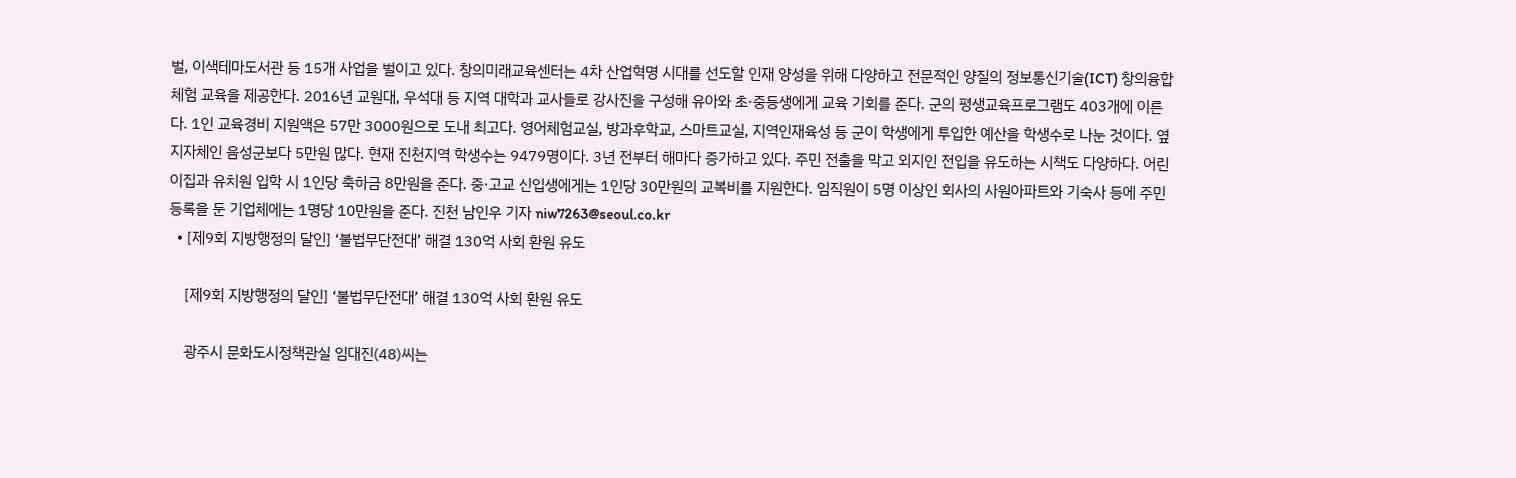벌, 이색테마도서관 등 15개 사업을 벌이고 있다. 창의미래교육센터는 4차 산업혁명 시대를 선도할 인재 양성을 위해 다양하고 전문적인 양질의 정보통신기술(ICT) 창의융합체험 교육을 제공한다. 2016년 교원대, 우석대 등 지역 대학과 교사들로 강사진을 구성해 유아와 초·중등생에게 교육 기회를 준다. 군의 평생교육프로그램도 403개에 이른다. 1인 교육경비 지원액은 57만 3000원으로 도내 최고다. 영어체험교실, 방과후학교, 스마트교실, 지역인재육성 등 군이 학생에게 투입한 예산을 학생수로 나눈 것이다. 옆 지자체인 음성군보다 5만원 많다. 현재 진천지역 학생수는 9479명이다. 3년 전부터 해마다 증가하고 있다. 주민 전출을 막고 외지인 전입을 유도하는 시책도 다양하다. 어린이집과 유치원 입학 시 1인당 축하금 8만원을 준다. 중·고교 신입생에게는 1인당 30만원의 교복비를 지원한다. 임직원이 5명 이상인 회사의 사원아파트와 기숙사 등에 주민등록을 둔 기업체에는 1명당 10만원을 준다. 진천 남인우 기자 niw7263@seoul.co.kr
  • [제9회 지방행정의 달인] ‘불법무단전대’ 해결 130억 사회 환원 유도

    [제9회 지방행정의 달인] ‘불법무단전대’ 해결 130억 사회 환원 유도

    광주시 문화도시정책관실 임대진(48)씨는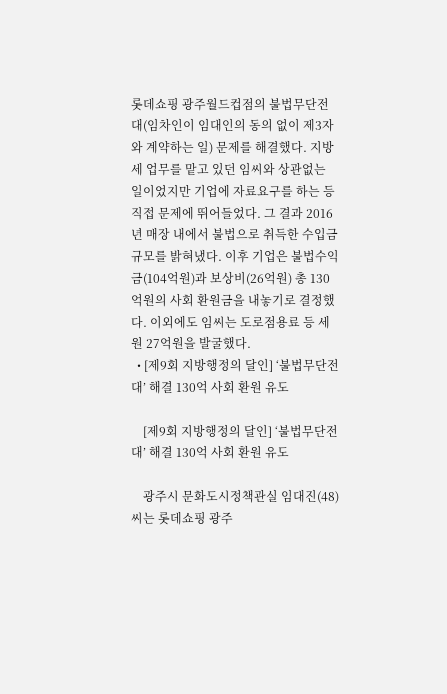롯데쇼핑 광주월드컵점의 불법무단전대(임차인이 임대인의 동의 없이 제3자와 계약하는 일) 문제를 해결했다. 지방세 업무를 맡고 있던 임씨와 상관없는 일이었지만 기업에 자료요구를 하는 등 직접 문제에 뛰어들었다. 그 결과 2016년 매장 내에서 불법으로 취득한 수입금 규모를 밝혀냈다. 이후 기업은 불법수익금(104억원)과 보상비(26억원) 총 130억원의 사회 환원금을 내놓기로 결정했다. 이외에도 임씨는 도로점용료 등 세원 27억원을 발굴했다.
  • [제9회 지방행정의 달인] ‘불법무단전대’ 해결 130억 사회 환원 유도

    [제9회 지방행정의 달인] ‘불법무단전대’ 해결 130억 사회 환원 유도

    광주시 문화도시정책관실 임대진(48)씨는 롯데쇼핑 광주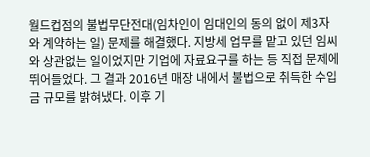월드컵점의 불법무단전대(임차인이 임대인의 동의 없이 제3자와 계약하는 일) 문제를 해결했다. 지방세 업무를 맡고 있던 임씨와 상관없는 일이었지만 기업에 자료요구를 하는 등 직접 문제에 뛰어들었다. 그 결과 2016년 매장 내에서 불법으로 취득한 수입금 규모를 밝혀냈다. 이후 기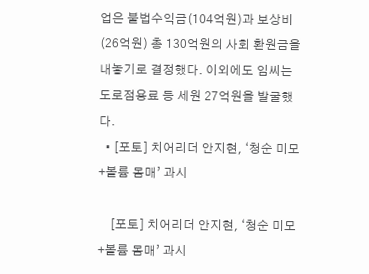업은 불법수익금(104억원)과 보상비(26억원) 총 130억원의 사회 환원금을 내놓기로 결정했다. 이외에도 임씨는 도로점용료 등 세원 27억원을 발굴했다.
  • [포토] 치어리더 안지현, ‘청순 미모+볼륨 몸매’ 과시

    [포토] 치어리더 안지현, ‘청순 미모+볼륨 몸매’ 과시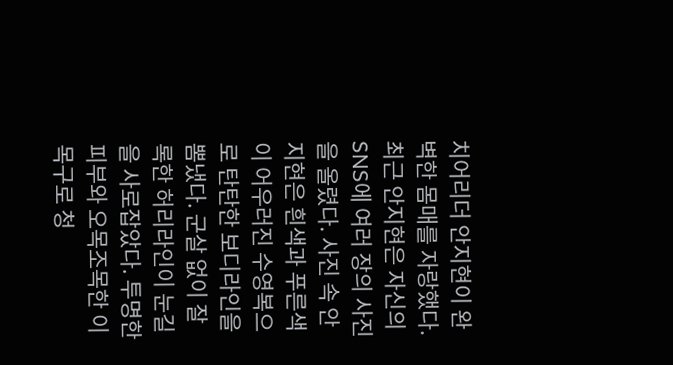치어리더 안지현이 완벽한 몸매를 자랑했다. 최근 안지현은 자신의 SNS에 여러 장의 사진을 올렸다. 사진 속 안지현은 흰색과 푸른색이 어우러진 수영복으로 탄탄한 보디라인을 뽐냈다. 군살 없이 잘록한 허리라인이 눈길을 사로잡았다. 투명한 피부와 오목조목한 이목구로 청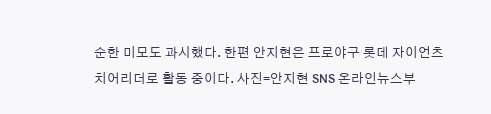순한 미모도 과시했다. 한편 안지현은 프로야구 롯데 자이언츠 치어리더로 활동 중이다. 사진=안지현 SNS 온라인뉴스부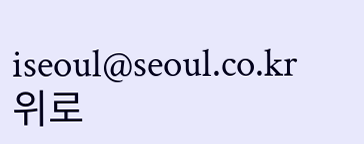iseoul@seoul.co.kr
위로